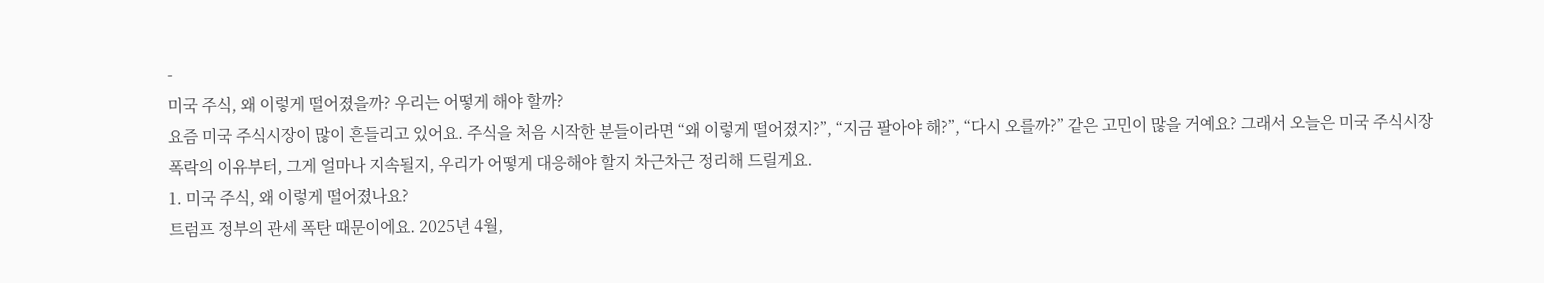-
미국 주식, 왜 이렇게 떨어졌을까? 우리는 어떻게 해야 할까?
요즘 미국 주식시장이 많이 흔들리고 있어요. 주식을 처음 시작한 분들이라면 “왜 이렇게 떨어졌지?”, “지금 팔아야 해?”, “다시 오를까?” 같은 고민이 많을 거예요? 그래서 오늘은 미국 주식시장 폭락의 이유부터, 그게 얼마나 지속될지, 우리가 어떻게 대응해야 할지 차근차근 정리해 드릴게요.
1. 미국 주식, 왜 이렇게 떨어졌나요?
트럼프 정부의 관세 폭탄 때문이에요. 2025년 4월,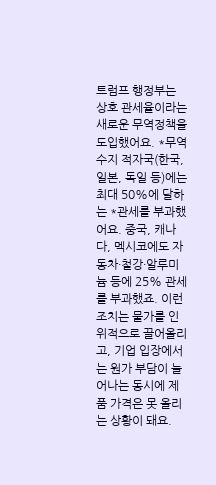트럼프 행정부는 상호 관세율이라는 새로운 무역정책을 도입했어요. *무역수지 적자국(한국, 일본, 독일 등)에는 최대 50%에 달하는 *관세를 부과했어요. 중국, 캐나다, 멕시코에도 자동차·철강·알루미늄 등에 25% 관세를 부과했죠. 이런 조치는 물가를 인위적으로 끌어올리고, 기업 입장에서는 원가 부담이 늘어나는 동시에 제품 가격은 못 올리는 상황이 돼요.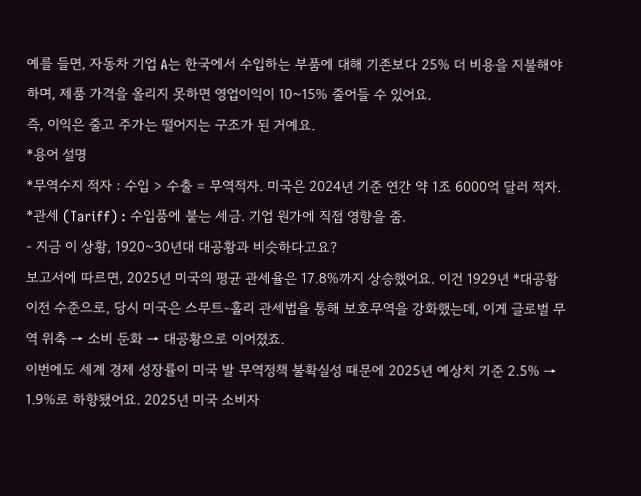예를 들면, 자동차 기업 A는 한국에서 수입하는 부품에 대해 기존보다 25% 더 비용을 지불해야 하며, 제품 가격을 올리지 못하면 영업이익이 10~15% 줄어들 수 있어요.
즉, 이익은 줄고 주가는 떨어지는 구조가 된 거예요.
*용어 설명
*무역수지 적자 : 수입 > 수출 = 무역적자. 미국은 2024년 기준 연간 약 1조 6000억 달러 적자.
*관세 (Tariff) : 수입품에 붙는 세금. 기업 원가에 직접 영향을 줌.
- 지금 이 상황, 1920~30년대 대공황과 비슷하다고요?
보고서에 따르면, 2025년 미국의 평균 관세율은 17.8%까지 상승했어요. 이건 1929년 *대공황 이전 수준으로, 당시 미국은 스무트-홀리 관세법을 통해 보호무역을 강화했는데, 이게 글로벌 무역 위축 → 소비 둔화 → 대공황으로 이어졌죠.
이번에도 세계 경제 성장률이 미국 발 무역정책 불확실성 때문에 2025년 예상치 기준 2.5% → 1.9%로 하향됐어요. 2025년 미국 소비자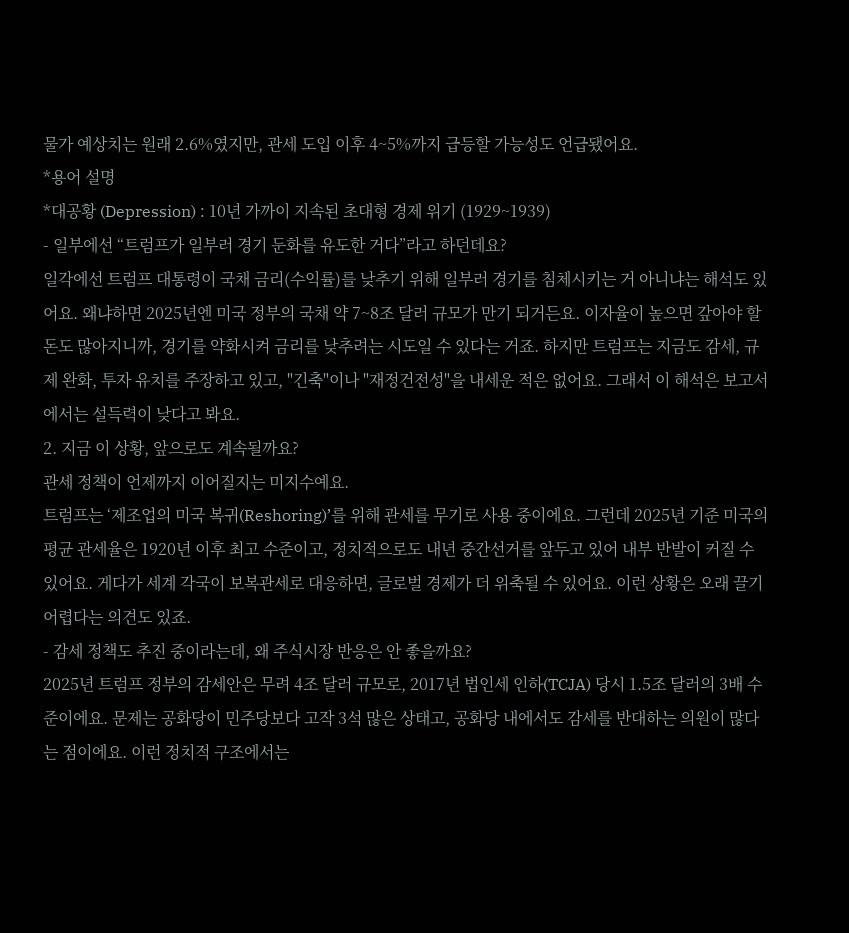물가 예상치는 원래 2.6%였지만, 관세 도입 이후 4~5%까지 급등할 가능성도 언급됐어요.
*용어 설명
*대공황 (Depression) : 10년 가까이 지속된 초대형 경제 위기 (1929~1939)
- 일부에선 “트럼프가 일부러 경기 둔화를 유도한 거다”라고 하던데요?
일각에선 트럼프 대통령이 국채 금리(수익률)를 낮추기 위해 일부러 경기를 침체시키는 거 아니냐는 해석도 있어요. 왜냐하면 2025년엔 미국 정부의 국채 약 7~8조 달러 규모가 만기 되거든요. 이자율이 높으면 갚아야 할 돈도 많아지니까, 경기를 약화시켜 금리를 낮추려는 시도일 수 있다는 거죠. 하지만 트럼프는 지금도 감세, 규제 완화, 투자 유치를 주장하고 있고, "긴축"이나 "재정건전성"을 내세운 적은 없어요. 그래서 이 해석은 보고서에서는 설득력이 낮다고 봐요.
2. 지금 이 상황, 앞으로도 계속될까요?
관세 정책이 언제까지 이어질지는 미지수예요.
트럼프는 ‘제조업의 미국 복귀(Reshoring)’를 위해 관세를 무기로 사용 중이에요. 그런데 2025년 기준 미국의 평균 관세율은 1920년 이후 최고 수준이고, 정치적으로도 내년 중간선거를 앞두고 있어 내부 반발이 커질 수 있어요. 게다가 세계 각국이 보복관세로 대응하면, 글로벌 경제가 더 위축될 수 있어요. 이런 상황은 오래 끌기 어렵다는 의견도 있죠.
- 감세 정책도 추진 중이라는데, 왜 주식시장 반응은 안 좋을까요?
2025년 트럼프 정부의 감세안은 무려 4조 달러 규모로, 2017년 법인세 인하(TCJA) 당시 1.5조 달러의 3배 수준이에요. 문제는 공화당이 민주당보다 고작 3석 많은 상태고, 공화당 내에서도 감세를 반대하는 의원이 많다는 점이에요. 이런 정치적 구조에서는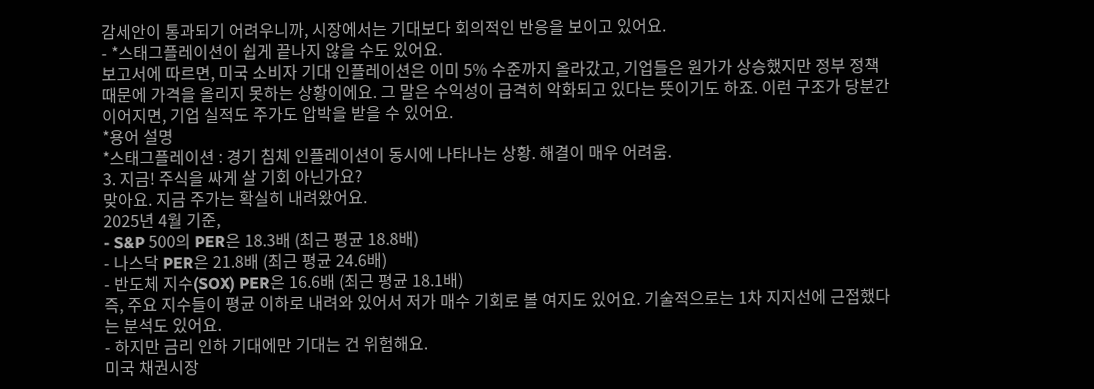감세안이 통과되기 어려우니까, 시장에서는 기대보다 회의적인 반응을 보이고 있어요.
- *스태그플레이션이 쉽게 끝나지 않을 수도 있어요.
보고서에 따르면, 미국 소비자 기대 인플레이션은 이미 5% 수준까지 올라갔고, 기업들은 원가가 상승했지만 정부 정책 때문에 가격을 올리지 못하는 상황이에요. 그 말은 수익성이 급격히 악화되고 있다는 뜻이기도 하죠. 이런 구조가 당분간 이어지면, 기업 실적도 주가도 압박을 받을 수 있어요.
*용어 설명
*스태그플레이션 : 경기 침체 인플레이션이 동시에 나타나는 상황. 해결이 매우 어려움.
3. 지금! 주식을 싸게 살 기회 아닌가요?
맞아요. 지금 주가는 확실히 내려왔어요.
2025년 4월 기준,
- S&P 500의 PER은 18.3배 (최근 평균 18.8배)
- 나스닥 PER은 21.8배 (최근 평균 24.6배)
- 반도체 지수(SOX) PER은 16.6배 (최근 평균 18.1배)
즉, 주요 지수들이 평균 이하로 내려와 있어서 저가 매수 기회로 볼 여지도 있어요. 기술적으로는 1차 지지선에 근접했다는 분석도 있어요.
- 하지만 금리 인하 기대에만 기대는 건 위험해요.
미국 채권시장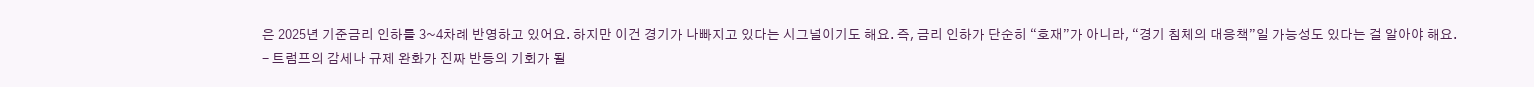은 2025년 기준금리 인하를 3~4차례 반영하고 있어요. 하지만 이건 경기가 나빠지고 있다는 시그널이기도 해요. 즉, 금리 인하가 단순히 “호재”가 아니라, “경기 침체의 대응책”일 가능성도 있다는 걸 알아야 해요.
- 트럼프의 감세나 규제 완화가 진짜 반등의 기회가 될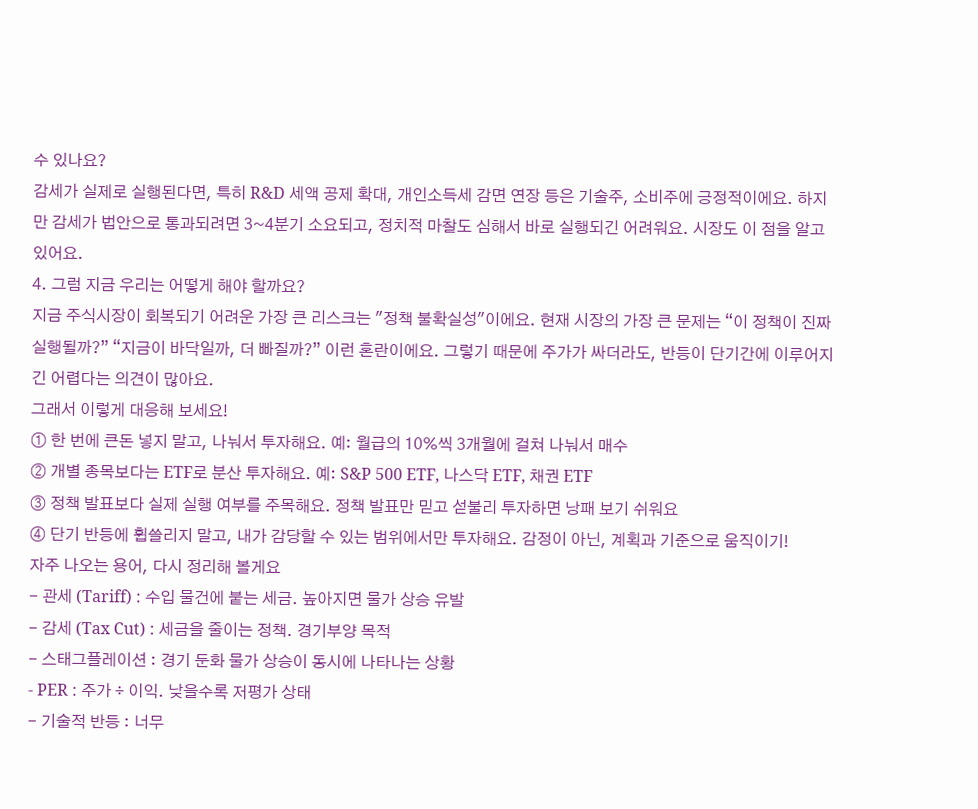수 있나요?
감세가 실제로 실행된다면, 특히 R&D 세액 공제 확대, 개인소득세 감면 연장 등은 기술주, 소비주에 긍정적이에요. 하지만 감세가 법안으로 통과되려면 3~4분기 소요되고, 정치적 마찰도 심해서 바로 실행되긴 어려워요. 시장도 이 점을 알고 있어요.
4. 그럼 지금 우리는 어떻게 해야 할까요?
지금 주식시장이 회복되기 어려운 가장 큰 리스크는 "정책 불확실성"이에요. 현재 시장의 가장 큰 문제는 “이 정책이 진짜 실행될까?” “지금이 바닥일까, 더 빠질까?” 이런 혼란이에요. 그렇기 때문에 주가가 싸더라도, 반등이 단기간에 이루어지긴 어렵다는 의견이 많아요.
그래서 이렇게 대응해 보세요!
① 한 번에 큰돈 넣지 말고, 나눠서 투자해요. 예: 월급의 10%씩 3개월에 걸쳐 나눠서 매수
② 개별 종목보다는 ETF로 분산 투자해요. 예: S&P 500 ETF, 나스닥 ETF, 채권 ETF
③ 정책 발표보다 실제 실행 여부를 주목해요. 정책 발표만 믿고 섣불리 투자하면 낭패 보기 쉬워요
④ 단기 반등에 휩쓸리지 말고, 내가 감당할 수 있는 범위에서만 투자해요. 감정이 아닌, 계획과 기준으로 움직이기!
자주 나오는 용어, 다시 정리해 볼게요
- 관세 (Tariff) : 수입 물건에 붙는 세금. 높아지면 물가 상승 유발
- 감세 (Tax Cut) : 세금을 줄이는 정책. 경기부양 목적
- 스태그플레이션 : 경기 둔화 물가 상승이 동시에 나타나는 상황
- PER : 주가 ÷ 이익. 낮을수록 저평가 상태
- 기술적 반등 : 너무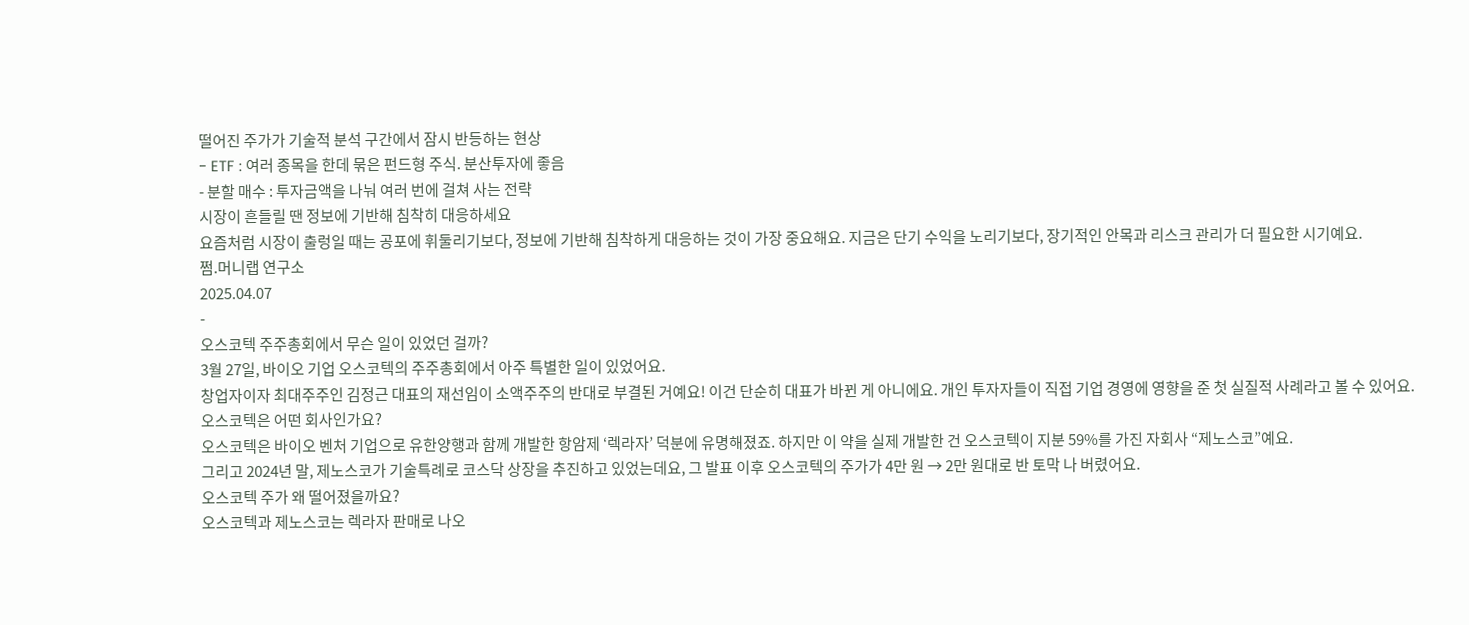떨어진 주가가 기술적 분석 구간에서 잠시 반등하는 현상
- ETF : 여러 종목을 한데 묶은 펀드형 주식. 분산투자에 좋음
- 분할 매수 : 투자금액을 나눠 여러 번에 걸쳐 사는 전략
시장이 흔들릴 땐 정보에 기반해 침착히 대응하세요
요즘처럼 시장이 출렁일 때는 공포에 휘둘리기보다, 정보에 기반해 침착하게 대응하는 것이 가장 중요해요. 지금은 단기 수익을 노리기보다, 장기적인 안목과 리스크 관리가 더 필요한 시기예요.
쩜.머니랩 연구소
2025.04.07
-
오스코텍 주주총회에서 무슨 일이 있었던 걸까?
3월 27일, 바이오 기업 오스코텍의 주주총회에서 아주 특별한 일이 있었어요.
창업자이자 최대주주인 김정근 대표의 재선임이 소액주주의 반대로 부결된 거예요! 이건 단순히 대표가 바뀐 게 아니에요. 개인 투자자들이 직접 기업 경영에 영향을 준 첫 실질적 사례라고 볼 수 있어요.
오스코텍은 어떤 회사인가요?
오스코텍은 바이오 벤처 기업으로 유한양행과 함께 개발한 항암제 ‘렉라자’ 덕분에 유명해졌죠. 하지만 이 약을 실제 개발한 건 오스코텍이 지분 59%를 가진 자회사 “제노스코”예요.
그리고 2024년 말, 제노스코가 기술특례로 코스닥 상장을 추진하고 있었는데요, 그 발표 이후 오스코텍의 주가가 4만 원 → 2만 원대로 반 토막 나 버렸어요.
오스코텍 주가 왜 떨어졌을까요?
오스코텍과 제노스코는 렉라자 판매로 나오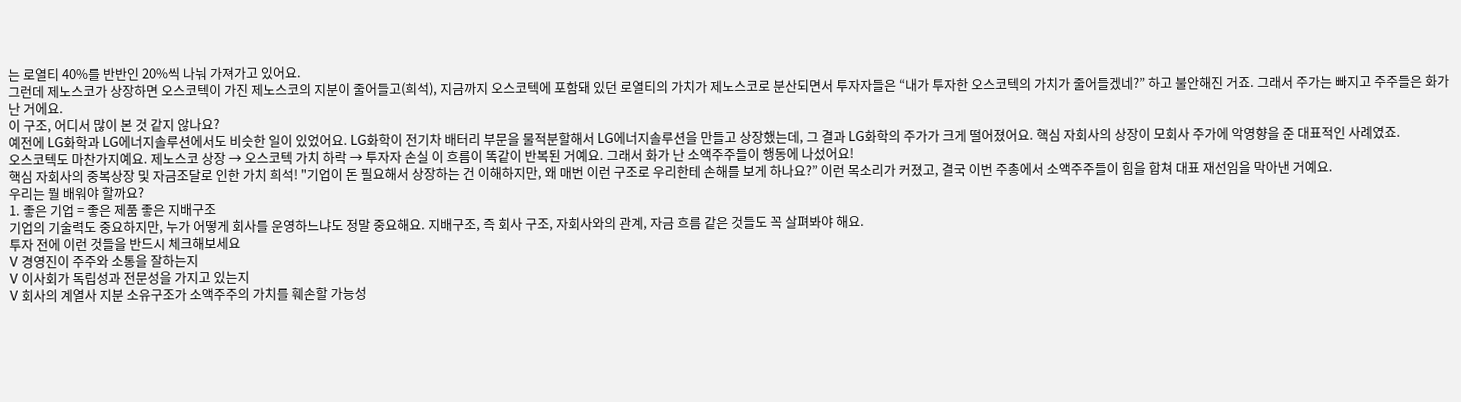는 로열티 40%를 반반인 20%씩 나눠 가져가고 있어요.
그런데 제노스코가 상장하면 오스코텍이 가진 제노스코의 지분이 줄어들고(희석), 지금까지 오스코텍에 포함돼 있던 로열티의 가치가 제노스코로 분산되면서 투자자들은 “내가 투자한 오스코텍의 가치가 줄어들겠네?” 하고 불안해진 거죠. 그래서 주가는 빠지고 주주들은 화가 난 거에요.
이 구조, 어디서 많이 본 것 같지 않나요?
예전에 LG화학과 LG에너지솔루션에서도 비슷한 일이 있었어요. LG화학이 전기차 배터리 부문을 물적분할해서 LG에너지솔루션을 만들고 상장했는데, 그 결과 LG화학의 주가가 크게 떨어졌어요. 핵심 자회사의 상장이 모회사 주가에 악영향을 준 대표적인 사례였죠.
오스코텍도 마찬가지예요. 제노스코 상장 → 오스코텍 가치 하락 → 투자자 손실 이 흐름이 똑같이 반복된 거예요. 그래서 화가 난 소액주주들이 행동에 나섰어요!
핵심 자회사의 중복상장 및 자금조달로 인한 가치 희석! "기업이 돈 필요해서 상장하는 건 이해하지만, 왜 매번 이런 구조로 우리한테 손해를 보게 하나요?” 이런 목소리가 커졌고, 결국 이번 주총에서 소액주주들이 힘을 합쳐 대표 재선임을 막아낸 거예요.
우리는 뭘 배워야 할까요?
1. 좋은 기업 = 좋은 제품 좋은 지배구조
기업의 기술력도 중요하지만, 누가 어떻게 회사를 운영하느냐도 정말 중요해요. 지배구조, 즉 회사 구조, 자회사와의 관계, 자금 흐름 같은 것들도 꼭 살펴봐야 해요.
투자 전에 이런 것들을 반드시 체크해보세요
V 경영진이 주주와 소통을 잘하는지
V 이사회가 독립성과 전문성을 가지고 있는지
V 회사의 계열사 지분 소유구조가 소액주주의 가치를 훼손할 가능성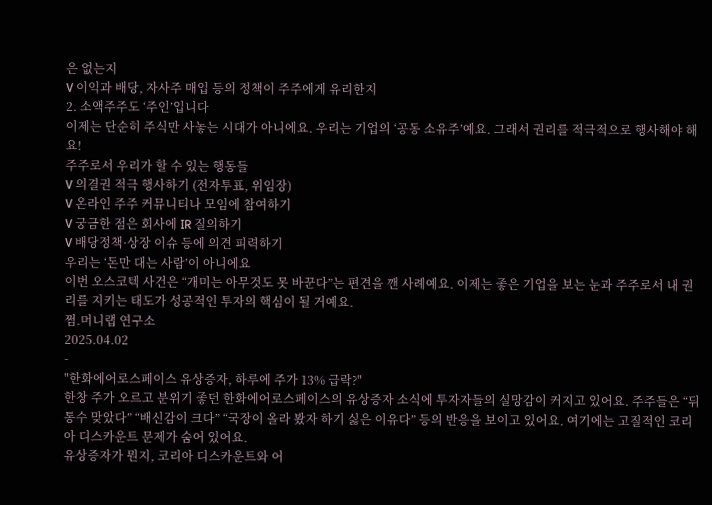은 없는지
V 이익과 배당, 자사주 매입 등의 정책이 주주에게 유리한지
2. 소액주주도 ‘주인’입니다
이제는 단순히 주식만 사놓는 시대가 아니에요. 우리는 기업의 ‘공동 소유주’예요. 그래서 권리를 적극적으로 행사해야 해요!
주주로서 우리가 할 수 있는 행동들
V 의결권 적극 행사하기 (전자투표, 위임장)
V 온라인 주주 커뮤니티나 모임에 참여하기
V 궁금한 점은 회사에 IR 질의하기
V 배당정책·상장 이슈 등에 의견 피력하기
우리는 ‘돈만 대는 사람’이 아니에요
이번 오스코텍 사건은 “개미는 아무것도 못 바꾼다”는 편견을 깬 사례예요. 이제는 좋은 기업을 보는 눈과 주주로서 내 권리를 지키는 태도가 성공적인 투자의 핵심이 될 거예요.
쩜.머니랩 연구소
2025.04.02
-
"한화에어로스페이스 유상증자, 하루에 주가 13% 급락?"
한창 주가 오르고 분위기 좋던 한화에어로스페이스의 유상증자 소식에 투자자들의 실망감이 커지고 있어요. 주주들은 “뒤통수 맞았다” “배신감이 크다” “국장이 올라 봤자 하기 싫은 이유다” 등의 반응을 보이고 있어요. 여기에는 고질적인 코리아 디스카운트 문제가 숨어 있어요.
유상증자가 뭔지, 코리아 디스카운트와 어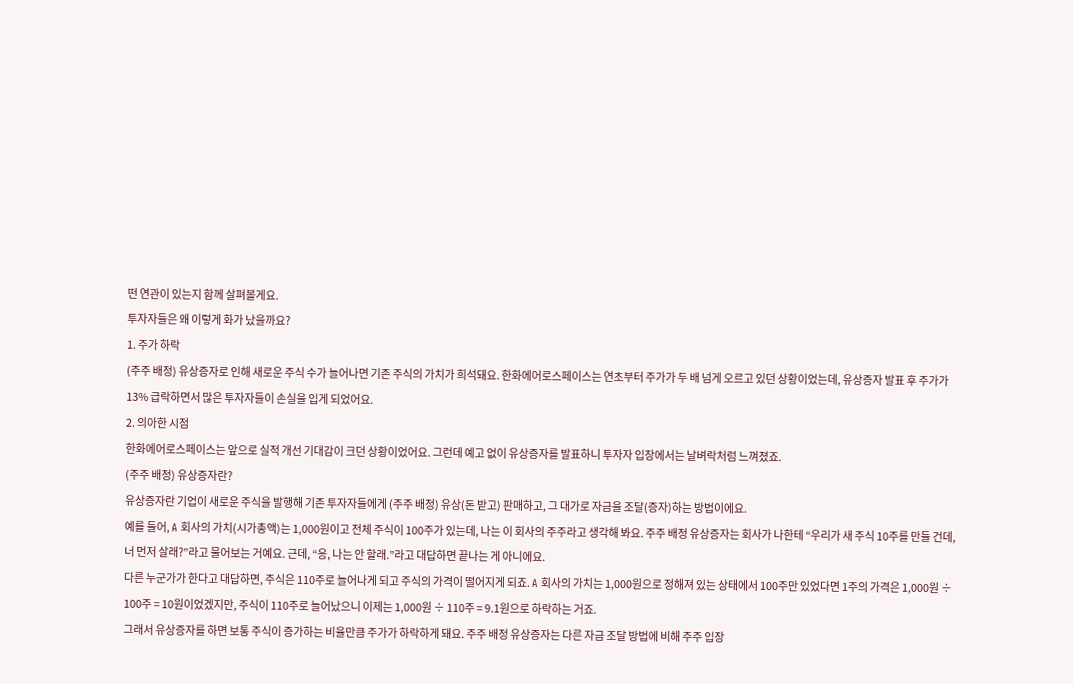떤 연관이 있는지 함께 살펴볼게요.
투자자들은 왜 이렇게 화가 났을까요?
1. 주가 하락
(주주 배정) 유상증자로 인해 새로운 주식 수가 늘어나면 기존 주식의 가치가 희석돼요. 한화에어로스페이스는 연초부터 주가가 두 배 넘게 오르고 있던 상황이었는데, 유상증자 발표 후 주가가 13% 급락하면서 많은 투자자들이 손실을 입게 되었어요.
2. 의아한 시점
한화에어로스페이스는 앞으로 실적 개선 기대감이 크던 상황이었어요. 그런데 예고 없이 유상증자를 발표하니 투자자 입장에서는 날벼락처럼 느껴졌죠.
(주주 배정) 유상증자란?
유상증자란 기업이 새로운 주식을 발행해 기존 투자자들에게 (주주 배정) 유상(돈 받고) 판매하고, 그 대가로 자금을 조달(증자)하는 방법이에요.
예를 들어, A 회사의 가치(시가총액)는 1,000원이고 전체 주식이 100주가 있는데, 나는 이 회사의 주주라고 생각해 봐요. 주주 배정 유상증자는 회사가 나한테 “우리가 새 주식 10주를 만들 건데, 너 먼저 살래?”라고 물어보는 거예요. 근데, “응, 나는 안 할래.”라고 대답하면 끝나는 게 아니에요.
다른 누군가가 한다고 대답하면, 주식은 110주로 늘어나게 되고 주식의 가격이 떨어지게 되죠. A 회사의 가치는 1,000원으로 정해져 있는 상태에서 100주만 있었다면 1주의 가격은 1,000원 ÷ 100주 = 10원이었겠지만, 주식이 110주로 늘어났으니 이제는 1,000원 ÷ 110주 = 9.1원으로 하락하는 거죠.
그래서 유상증자를 하면 보통 주식이 증가하는 비율만큼 주가가 하락하게 돼요. 주주 배정 유상증자는 다른 자금 조달 방법에 비해 주주 입장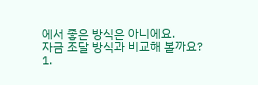에서 좋은 방식은 아니에요.
자금 조달 방식과 비교해 볼까요?
1.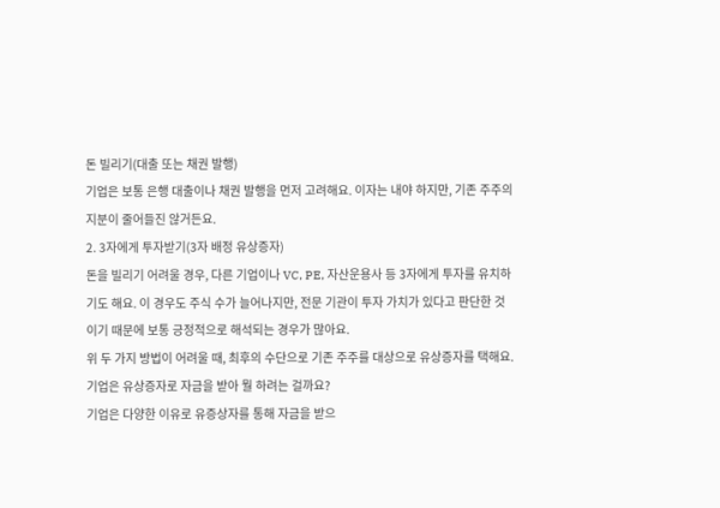돈 빌리기(대출 또는 채권 발행)
기업은 보통 은행 대출이나 채권 발행을 먼저 고려해요. 이자는 내야 하지만, 기존 주주의 지분이 줄어들진 않거든요.
2. 3자에게 투자받기(3자 배정 유상증자)
돈을 빌리기 어려울 경우, 다른 기업이나 VC, PE, 자산운용사 등 3자에게 투자를 유치하기도 해요. 이 경우도 주식 수가 늘어나지만, 전문 기관이 투자 가치가 있다고 판단한 것이기 때문에 보통 긍정적으로 해석되는 경우가 많아요.
위 두 가지 방법이 어려울 때, 최후의 수단으로 기존 주주를 대상으로 유상증자를 택해요.
기업은 유상증자로 자금을 받아 뭘 하려는 걸까요?
기업은 다양한 이유로 유증상자를 통해 자금을 받으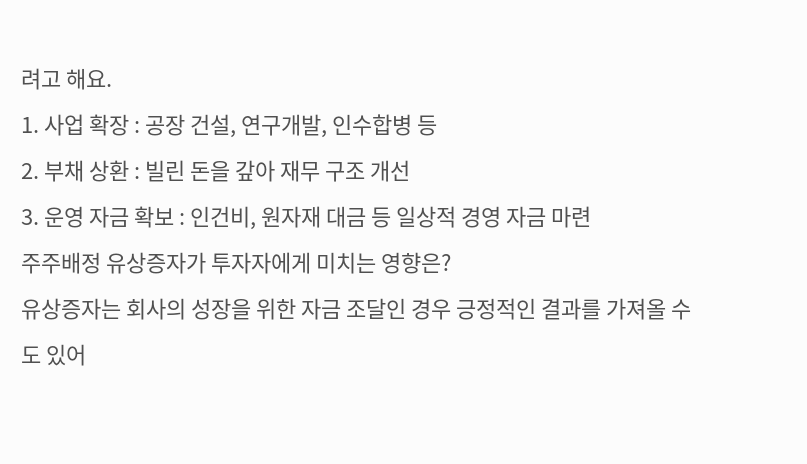려고 해요.
1. 사업 확장 : 공장 건설, 연구개발, 인수합병 등
2. 부채 상환 : 빌린 돈을 갚아 재무 구조 개선
3. 운영 자금 확보 : 인건비, 원자재 대금 등 일상적 경영 자금 마련
주주배정 유상증자가 투자자에게 미치는 영향은?
유상증자는 회사의 성장을 위한 자금 조달인 경우 긍정적인 결과를 가져올 수도 있어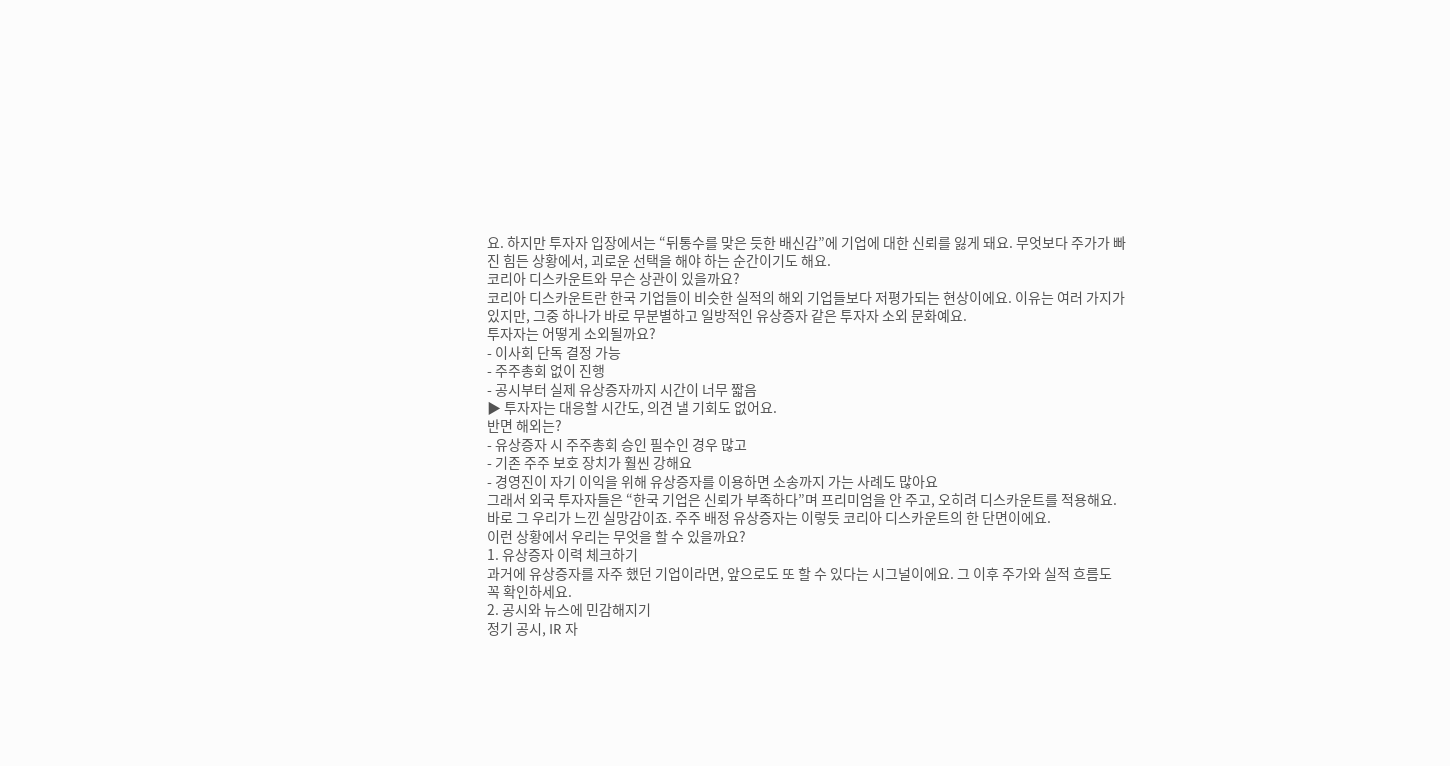요. 하지만 투자자 입장에서는 “뒤통수를 맞은 듯한 배신감”에 기업에 대한 신뢰를 잃게 돼요. 무엇보다 주가가 빠진 힘든 상황에서, 괴로운 선택을 해야 하는 순간이기도 해요.
코리아 디스카운트와 무슨 상관이 있을까요?
코리아 디스카운트란 한국 기업들이 비슷한 실적의 해외 기업들보다 저평가되는 현상이에요. 이유는 여러 가지가 있지만, 그중 하나가 바로 무분별하고 일방적인 유상증자 같은 투자자 소외 문화예요.
투자자는 어떻게 소외될까요?
- 이사회 단독 결정 가능
- 주주총회 없이 진행
- 공시부터 실제 유상증자까지 시간이 너무 짧음
▶ 투자자는 대응할 시간도, 의견 낼 기회도 없어요.
반면 해외는?
- 유상증자 시 주주총회 승인 필수인 경우 많고
- 기존 주주 보호 장치가 훨씬 강해요
- 경영진이 자기 이익을 위해 유상증자를 이용하면 소송까지 가는 사례도 많아요
그래서 외국 투자자들은 “한국 기업은 신뢰가 부족하다”며 프리미엄을 안 주고, 오히려 디스카운트를 적용해요. 바로 그 우리가 느낀 실망감이죠. 주주 배정 유상증자는 이렇듯 코리아 디스카운트의 한 단면이에요.
이런 상황에서 우리는 무엇을 할 수 있을까요?
1. 유상증자 이력 체크하기
과거에 유상증자를 자주 했던 기업이라면, 앞으로도 또 할 수 있다는 시그널이에요. 그 이후 주가와 실적 흐름도 꼭 확인하세요.
2. 공시와 뉴스에 민감해지기
정기 공시, IR 자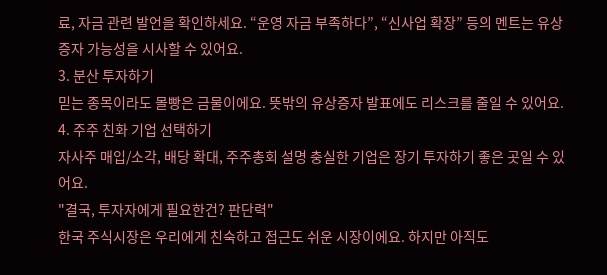료, 자금 관련 발언을 확인하세요. “운영 자금 부족하다”, “신사업 확장” 등의 멘트는 유상증자 가능성을 시사할 수 있어요.
3. 분산 투자하기
믿는 종목이라도 몰빵은 금물이에요. 뜻밖의 유상증자 발표에도 리스크를 줄일 수 있어요.
4. 주주 친화 기업 선택하기
자사주 매입/소각, 배당 확대, 주주총회 설명 충실한 기업은 장기 투자하기 좋은 곳일 수 있어요.
"결국, 투자자에게 필요한건? 판단력"
한국 주식시장은 우리에게 친숙하고 접근도 쉬운 시장이에요. 하지만 아직도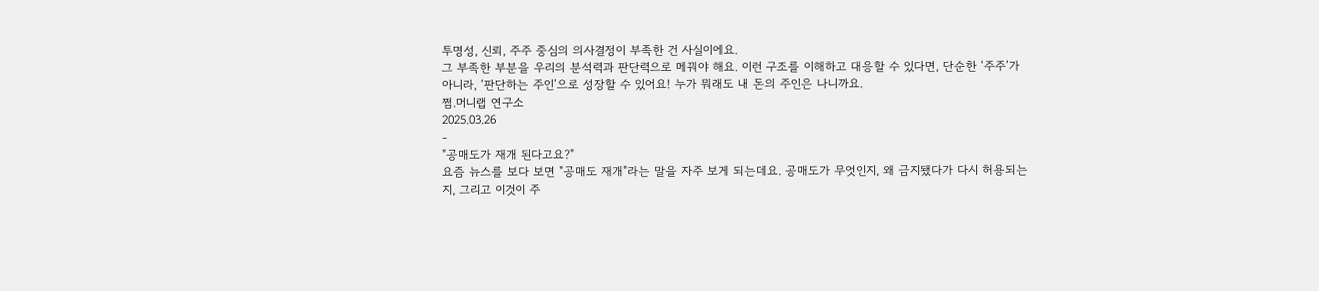투명성, 신뢰, 주주 중심의 의사결정이 부족한 건 사실이에요.
그 부족한 부분을 우리의 분석력과 판단력으로 메꿔야 해요. 이런 구조를 이해하고 대응할 수 있다면, 단순한 ‘주주’가 아니라, ‘판단하는 주인’으로 성장할 수 있어요! 누가 뭐래도 내 돈의 주인은 나니까요.
쩜.머니랩 연구소
2025.03.26
-
"공매도가 재개 된다고요?"
요즘 뉴스를 보다 보면 "공매도 재개"라는 말을 자주 보게 되는데요. 공매도가 무엇인지, 왜 금지됐다가 다시 허용되는지, 그리고 이것이 주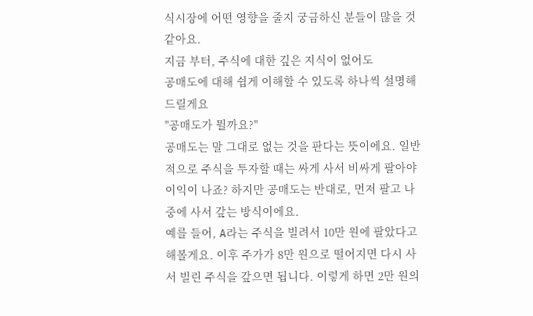식시장에 어떤 영향을 줄지 궁금하신 분들이 많을 것 같아요.
지금 부터, 주식에 대한 깊은 지식이 없어도
공매도에 대해 쉽게 이해할 수 있도록 하나씩 설명해 드릴게요
"공매도가 뭘까요?"
공매도는 말 그대로 없는 것을 판다는 뜻이에요. 일반적으로 주식을 투자할 때는 싸게 사서 비싸게 팔아야 이익이 나죠? 하지만 공매도는 반대로, 먼저 팔고 나중에 사서 갚는 방식이에요.
예를 들어, A라는 주식을 빌려서 10만 원에 팔았다고 해볼게요. 이후 주가가 8만 원으로 떨어지면 다시 사서 빌린 주식을 갚으면 됩니다. 이렇게 하면 2만 원의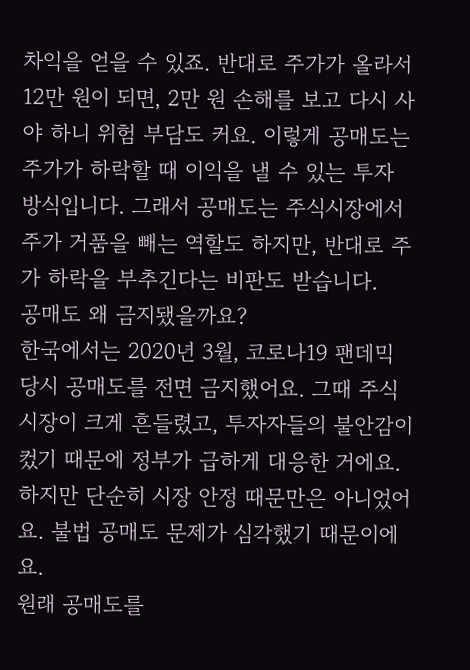차익을 얻을 수 있죠. 반대로 주가가 올라서 12만 원이 되면, 2만 원 손해를 보고 다시 사야 하니 위험 부담도 커요. 이렇게 공매도는 주가가 하락할 때 이익을 낼 수 있는 투자 방식입니다. 그래서 공매도는 주식시장에서 주가 거품을 빼는 역할도 하지만, 반대로 주가 하락을 부추긴다는 비판도 받습니다.
공매도 왜 금지됐을까요?
한국에서는 2020년 3월, 코로나19 팬데믹 당시 공매도를 전면 금지했어요. 그때 주식시장이 크게 흔들렸고, 투자자들의 불안감이 컸기 때문에 정부가 급하게 대응한 거에요. 하지만 단순히 시장 안정 때문만은 아니었어요. 불법 공매도 문제가 심각했기 때문이에요.
원래 공매도를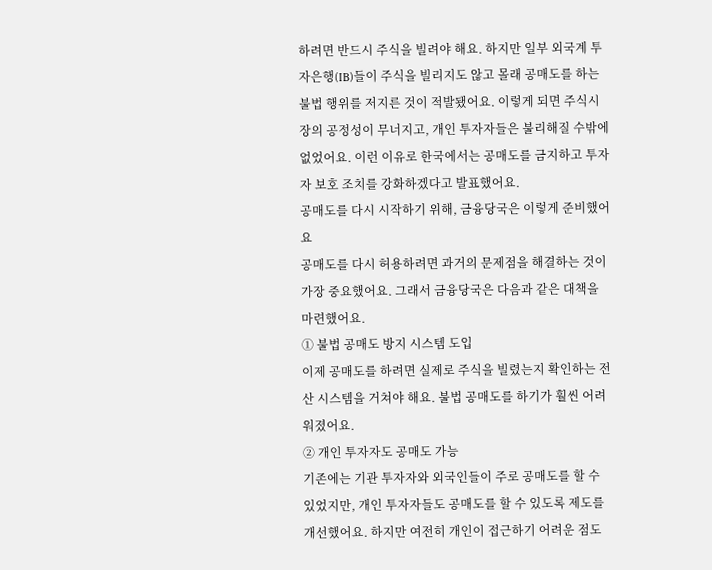하려면 반드시 주식을 빌려야 해요. 하지만 일부 외국계 투자은행(IB)들이 주식을 빌리지도 않고 몰래 공매도를 하는 불법 행위를 저지른 것이 적발됐어요. 이렇게 되면 주식시장의 공정성이 무너지고, 개인 투자자들은 불리해질 수밖에 없었어요. 이런 이유로 한국에서는 공매도를 금지하고 투자자 보호 조치를 강화하겠다고 발표했어요.
공매도를 다시 시작하기 위해, 금융당국은 이렇게 준비했어요
공매도를 다시 허용하려면 과거의 문제점을 해결하는 것이 가장 중요했어요. 그래서 금융당국은 다음과 같은 대책을 마련했어요.
① 불법 공매도 방지 시스템 도입
이제 공매도를 하려면 실제로 주식을 빌렸는지 확인하는 전산 시스템을 거쳐야 해요. 불법 공매도를 하기가 훨씬 어려워졌어요.
② 개인 투자자도 공매도 가능
기존에는 기관 투자자와 외국인들이 주로 공매도를 할 수 있었지만, 개인 투자자들도 공매도를 할 수 있도록 제도를 개선했어요. 하지만 여전히 개인이 접근하기 어려운 점도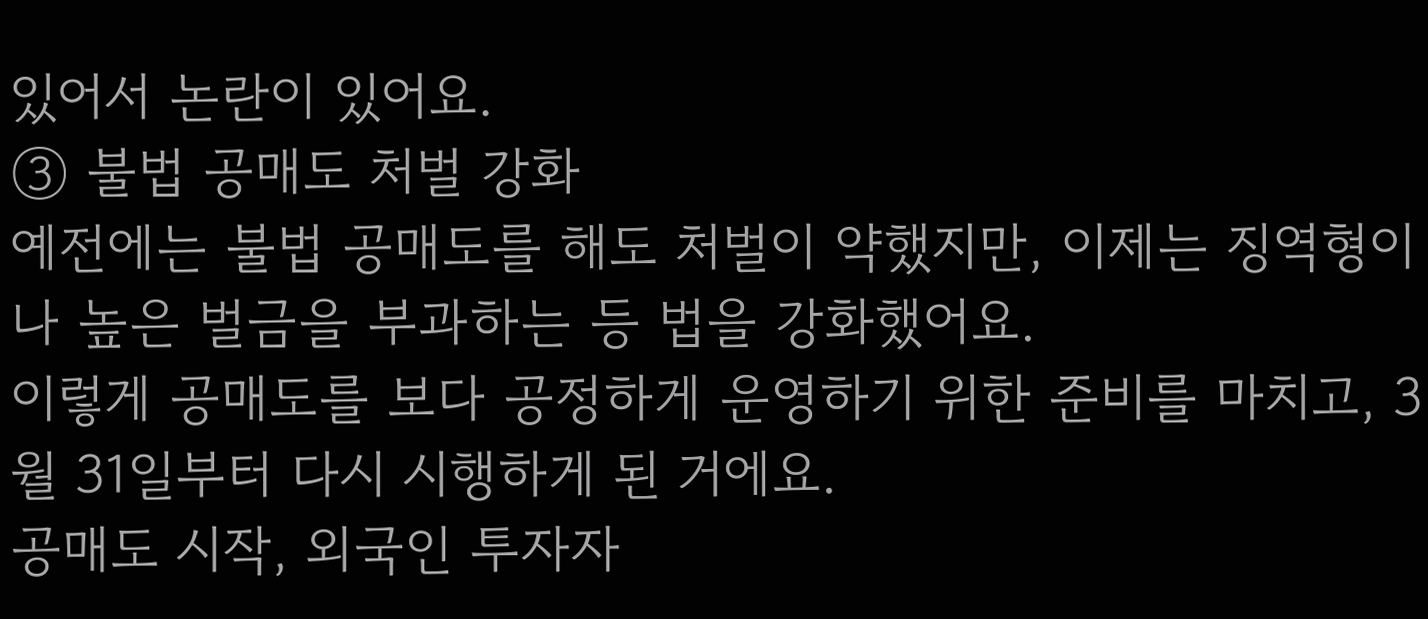있어서 논란이 있어요.
③ 불법 공매도 처벌 강화
예전에는 불법 공매도를 해도 처벌이 약했지만, 이제는 징역형이나 높은 벌금을 부과하는 등 법을 강화했어요.
이렇게 공매도를 보다 공정하게 운영하기 위한 준비를 마치고, 3월 31일부터 다시 시행하게 된 거에요.
공매도 시작, 외국인 투자자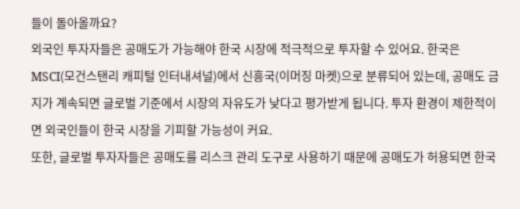들이 돌아올까요?
외국인 투자자들은 공매도가 가능해야 한국 시장에 적극적으로 투자할 수 있어요. 한국은 MSCI(모건스탠리 캐피털 인터내셔널)에서 신흥국(이머징 마켓)으로 분류되어 있는데, 공매도 금지가 계속되면 글로벌 기준에서 시장의 자유도가 낮다고 평가받게 됩니다. 투자 환경이 제한적이면 외국인들이 한국 시장을 기피할 가능성이 커요.
또한, 글로벌 투자자들은 공매도를 리스크 관리 도구로 사용하기 때문에 공매도가 허용되면 한국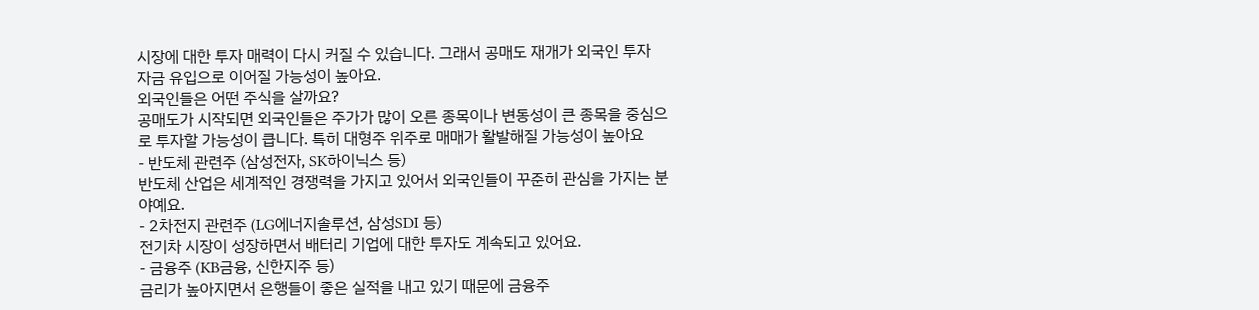시장에 대한 투자 매력이 다시 커질 수 있습니다. 그래서 공매도 재개가 외국인 투자 자금 유입으로 이어질 가능성이 높아요.
외국인들은 어떤 주식을 살까요?
공매도가 시작되면 외국인들은 주가가 많이 오른 종목이나 변동성이 큰 종목을 중심으로 투자할 가능성이 큽니다. 특히 대형주 위주로 매매가 활발해질 가능성이 높아요
- 반도체 관련주 (삼성전자, SK하이닉스 등)
반도체 산업은 세계적인 경쟁력을 가지고 있어서 외국인들이 꾸준히 관심을 가지는 분야예요.
- 2차전지 관련주 (LG에너지솔루션, 삼성SDI 등)
전기차 시장이 성장하면서 배터리 기업에 대한 투자도 계속되고 있어요.
- 금융주 (KB금융, 신한지주 등)
금리가 높아지면서 은행들이 좋은 실적을 내고 있기 때문에 금융주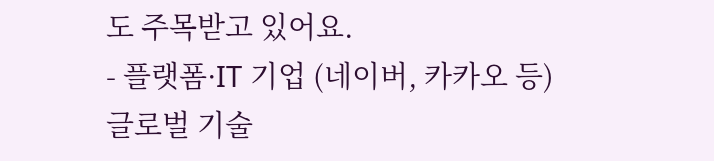도 주목받고 있어요.
- 플랫폼·IT 기업 (네이버, 카카오 등)
글로벌 기술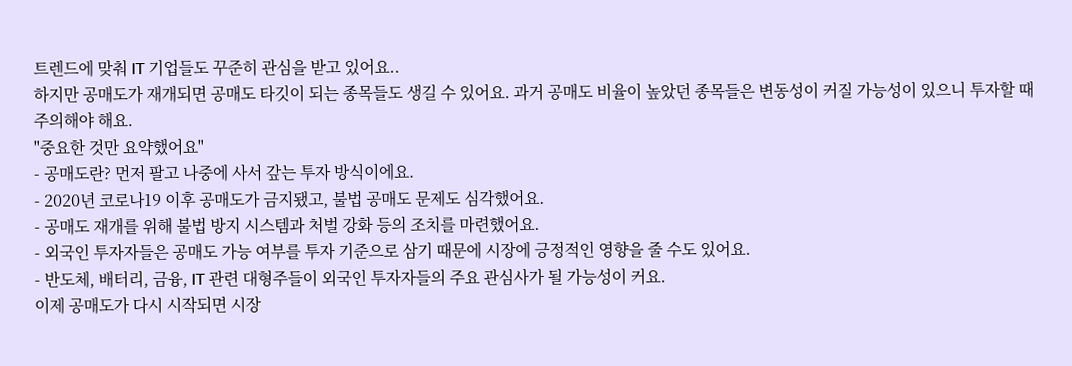트렌드에 맞춰 IT 기업들도 꾸준히 관심을 받고 있어요..
하지만 공매도가 재개되면 공매도 타깃이 되는 종목들도 생길 수 있어요. 과거 공매도 비율이 높았던 종목들은 변동성이 커질 가능성이 있으니 투자할 때 주의해야 해요.
"중요한 것만 요약했어요"
- 공매도란? 먼저 팔고 나중에 사서 갚는 투자 방식이에요.
- 2020년 코로나19 이후 공매도가 금지됐고, 불법 공매도 문제도 심각했어요.
- 공매도 재개를 위해 불법 방지 시스템과 처벌 강화 등의 조치를 마련했어요.
- 외국인 투자자들은 공매도 가능 여부를 투자 기준으로 삼기 때문에 시장에 긍정적인 영향을 줄 수도 있어요.
- 반도체, 배터리, 금융, IT 관련 대형주들이 외국인 투자자들의 주요 관심사가 될 가능성이 커요.
이제 공매도가 다시 시작되면 시장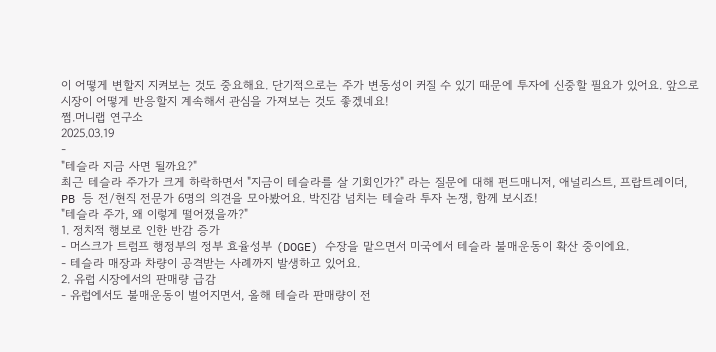이 어떻게 변할지 지켜보는 것도 중요해요. 단기적으로는 주가 변동성이 커질 수 있기 때문에 투자에 신중할 필요가 있어요. 앞으로 시장이 어떻게 반응할지 계속해서 관심을 가져보는 것도 좋겠네요!
쩜.머니랩 연구소
2025.03.19
-
"테슬라 지금 사면 될까요?"
최근 테슬라 주가가 크게 하락하면서 "지금이 테슬라를 살 기회인가?" 라는 질문에 대해 펀드매니저, 애널리스트, 프랍트레이더, PB 등 전/현직 전문가 6명의 의견을 모아봤어요. 박진감 넘치는 테슬라 투자 논쟁, 함께 보시죠!
"테슬라 주가, 왜 이렇게 떨어졌을까?"
1. 정치적 행보로 인한 반감 증가
- 머스크가 트럼프 행정부의 정부 효율성부 (DOGE) 수장을 맡으면서 미국에서 테슬라 불매운동이 확산 중이에요.
- 테슬라 매장과 차량이 공격받는 사례까지 발생하고 있어요.
2. 유럽 시장에서의 판매량 급감
- 유럽에서도 불매운동이 벌어지면서, 올해 테슬라 판매량이 전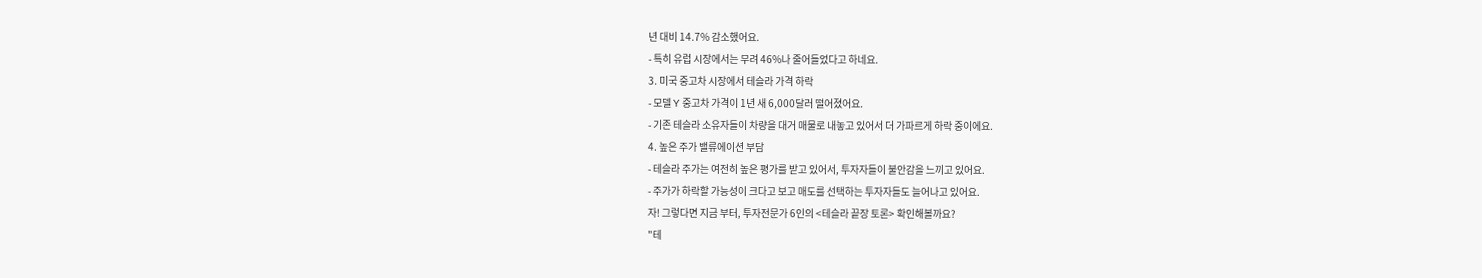년 대비 14.7% 감소했어요.
- 특히 유럽 시장에서는 무려 46%나 줄어들었다고 하네요.
3. 미국 중고차 시장에서 테슬라 가격 하락
- 모델 Y 중고차 가격이 1년 새 6,000달러 떨어졌어요.
- 기존 테슬라 소유자들이 차량을 대거 매물로 내놓고 있어서 더 가파르게 하락 중이에요.
4. 높은 주가 밸류에이션 부담
- 테슬라 주가는 여전히 높은 평가를 받고 있어서, 투자자들이 불안감을 느끼고 있어요.
- 주가가 하락할 가능성이 크다고 보고 매도를 선택하는 투자자들도 늘어나고 있어요.
자! 그렇다면 지금 부터, 투자전문가 6인의 <테슬라 끝장 토론> 확인해볼까요?
"테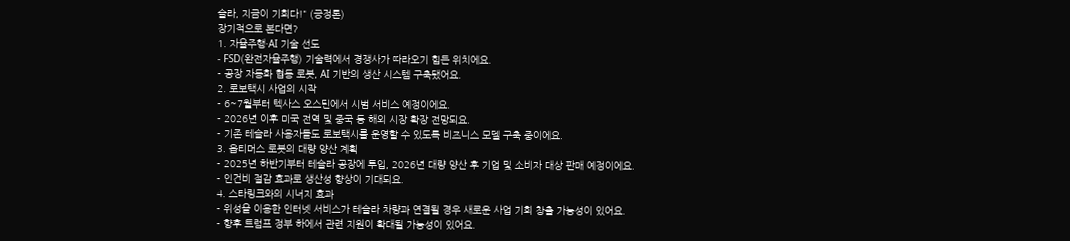슬라, 지금이 기회다!" (긍정론)
장기적으로 본다면?
1. 자율주행·AI 기술 선도
- FSD(완전자율주행) 기술력에서 경쟁사가 따라오기 힘든 위치에요.
- 공장 자동화 협동 로봇, AI 기반의 생산 시스템 구축됐어요.
2. 로보택시 사업의 시작
- 6~7월부터 텍사스 오스틴에서 시범 서비스 예정이에요.
- 2026년 이후 미국 전역 및 중국 등 해외 시장 확장 전망되요.
- 기존 테슬라 사용자들도 로보택시를 운영할 수 있도록 비즈니스 모델 구축 중이에요.
3. 옵티머스 로봇의 대량 양산 계획
- 2025년 하반기부터 테슬라 공장에 투입, 2026년 대량 양산 후 기업 및 소비자 대상 판매 예정이에요.
- 인건비 절감 효과로 생산성 향상이 기대되요.
4. 스타링크와의 시너지 효과
- 위성을 이용한 인터넷 서비스가 테슬라 차량과 연결될 경우 새로운 사업 기회 창출 가능성이 있어요.
- 향후 트럼프 정부 하에서 관련 지원이 확대될 가능성이 있어요.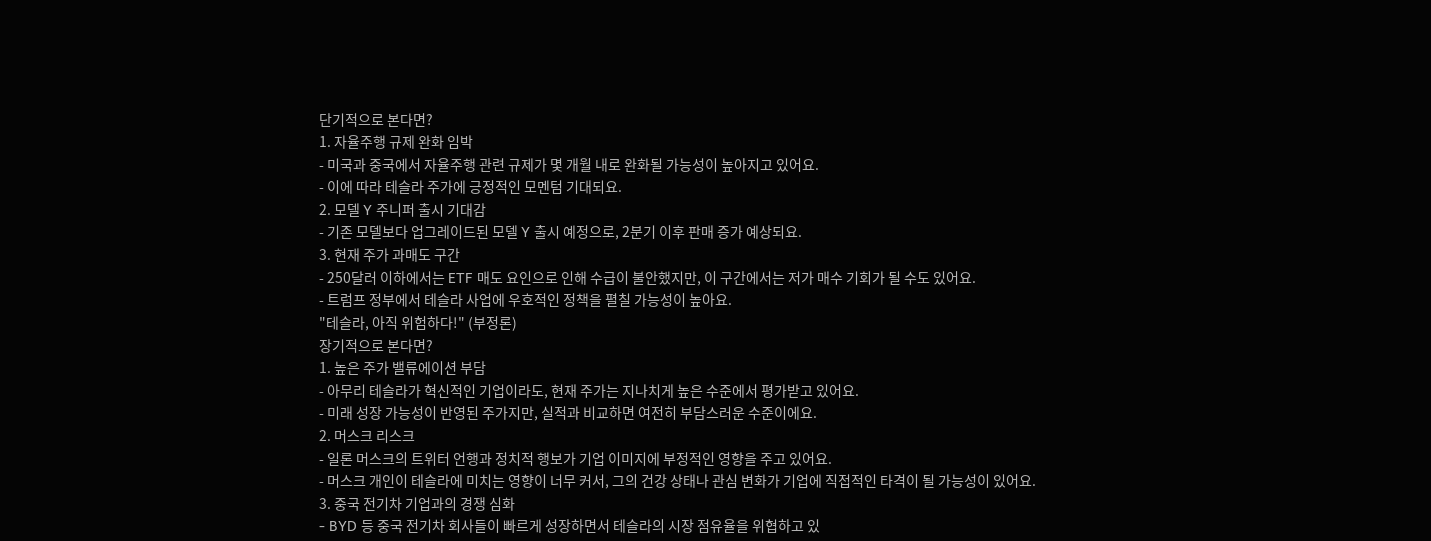단기적으로 본다면?
1. 자율주행 규제 완화 임박
- 미국과 중국에서 자율주행 관련 규제가 몇 개월 내로 완화될 가능성이 높아지고 있어요.
- 이에 따라 테슬라 주가에 긍정적인 모멘텀 기대되요.
2. 모델 Y 주니퍼 출시 기대감
- 기존 모델보다 업그레이드된 모델 Y 출시 예정으로, 2분기 이후 판매 증가 예상되요.
3. 현재 주가 과매도 구간
- 250달러 이하에서는 ETF 매도 요인으로 인해 수급이 불안했지만, 이 구간에서는 저가 매수 기회가 될 수도 있어요.
- 트럼프 정부에서 테슬라 사업에 우호적인 정책을 펼칠 가능성이 높아요.
"테슬라, 아직 위험하다!" (부정론)
장기적으로 본다면?
1. 높은 주가 밸류에이션 부담
- 아무리 테슬라가 혁신적인 기업이라도, 현재 주가는 지나치게 높은 수준에서 평가받고 있어요.
- 미래 성장 가능성이 반영된 주가지만, 실적과 비교하면 여전히 부담스러운 수준이에요.
2. 머스크 리스크
- 일론 머스크의 트위터 언행과 정치적 행보가 기업 이미지에 부정적인 영향을 주고 있어요.
- 머스크 개인이 테슬라에 미치는 영향이 너무 커서, 그의 건강 상태나 관심 변화가 기업에 직접적인 타격이 될 가능성이 있어요.
3. 중국 전기차 기업과의 경쟁 심화
- BYD 등 중국 전기차 회사들이 빠르게 성장하면서 테슬라의 시장 점유율을 위협하고 있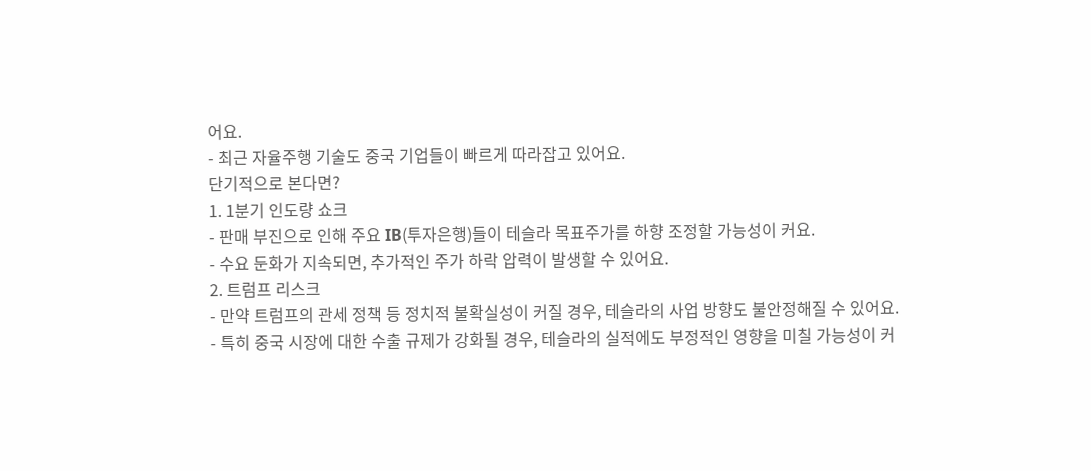어요.
- 최근 자율주행 기술도 중국 기업들이 빠르게 따라잡고 있어요.
단기적으로 본다면?
1. 1분기 인도량 쇼크
- 판매 부진으로 인해 주요 IB(투자은행)들이 테슬라 목표주가를 하향 조정할 가능성이 커요.
- 수요 둔화가 지속되면, 추가적인 주가 하락 압력이 발생할 수 있어요.
2. 트럼프 리스크
- 만약 트럼프의 관세 정책 등 정치적 불확실성이 커질 경우, 테슬라의 사업 방향도 불안정해질 수 있어요.
- 특히 중국 시장에 대한 수출 규제가 강화될 경우, 테슬라의 실적에도 부정적인 영향을 미칠 가능성이 커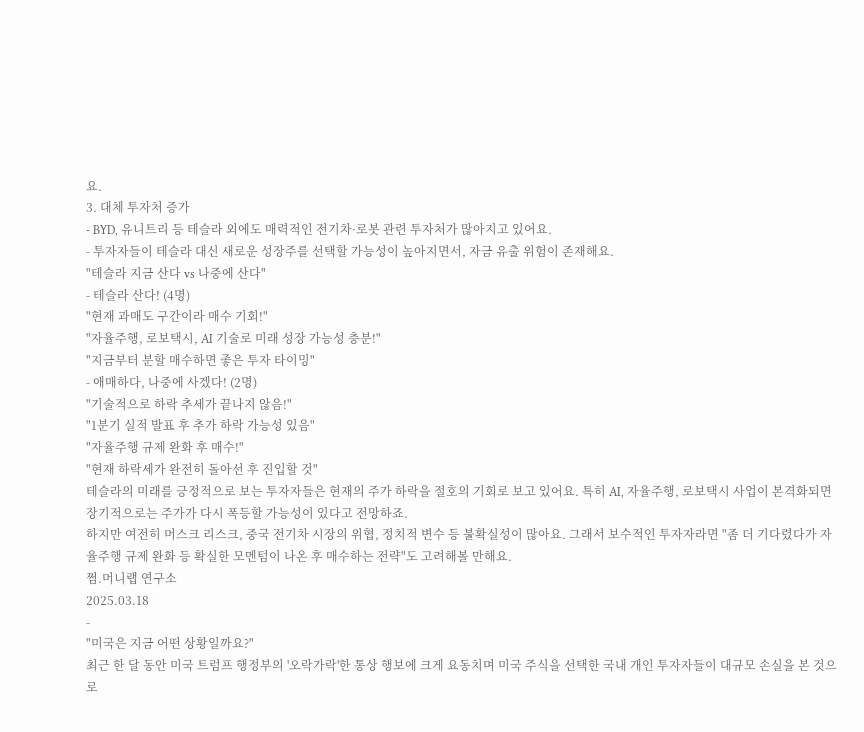요.
3. 대체 투자처 증가
- BYD, 유니트리 등 테슬라 외에도 매력적인 전기차·로봇 관련 투자처가 많아지고 있어요.
- 투자자들이 테슬라 대신 새로운 성장주를 선택할 가능성이 높아지면서, 자금 유출 위험이 존재해요.
"테슬라 지금 산다 vs 나중에 산다"
- 테슬라 산다! (4명)
"현재 과매도 구간이라 매수 기회!"
"자율주행, 로보택시, AI 기술로 미래 성장 가능성 충분!"
"지금부터 분할 매수하면 좋은 투자 타이밍"
- 애매하다, 나중에 사겠다! (2명)
"기술적으로 하락 추세가 끝나지 않음!"
"1분기 실적 발표 후 추가 하락 가능성 있음"
"자율주행 규제 완화 후 매수!"
"현재 하락세가 완전히 돌아선 후 진입할 것"
테슬라의 미래를 긍정적으로 보는 투자자들은 현재의 주가 하락을 절호의 기회로 보고 있어요. 특히 AI, 자율주행, 로보택시 사업이 본격화되면 장기적으로는 주가가 다시 폭등할 가능성이 있다고 전망하죠.
하지만 여전히 머스크 리스크, 중국 전기차 시장의 위협, 정치적 변수 등 불확실성이 많아요. 그래서 보수적인 투자자라면 "좀 더 기다렸다가 자율주행 규제 완화 등 확실한 모멘텀이 나온 후 매수하는 전략"도 고려해볼 만해요.
쩜.머니랩 연구소
2025.03.18
-
"미국은 지금 어떤 상황일까요?"
최근 한 달 동안 미국 트럼프 행정부의 '오락가락'한 통상 행보에 크게 요동치며 미국 주식을 선택한 국내 개인 투자자들이 대규모 손실을 본 것으로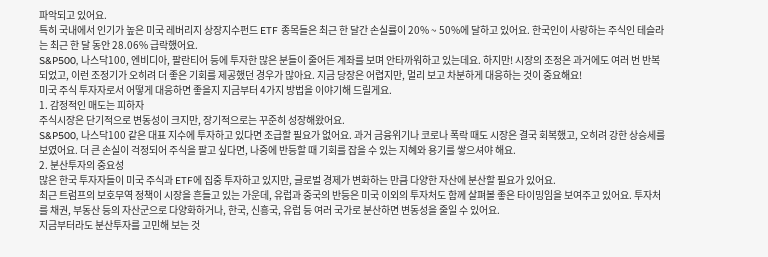파악되고 있어요.
특히 국내에서 인기가 높은 미국 레버리지 상장지수펀드 ETF 종목들은 최근 한 달간 손실률이 20% ~ 50%에 달하고 있어요. 한국인이 사랑하는 주식인 테슬라는 최근 한 달 동안 28.06% 급락했어요.
S&P500, 나스닥100, 엔비디아, 팔란티어 등에 투자한 많은 분들이 줄어든 계좌를 보며 안타까워하고 있는데요. 하지만! 시장의 조정은 과거에도 여러 번 반복되었고, 이런 조정기가 오히려 더 좋은 기회를 제공했던 경우가 많아요. 지금 당장은 어렵지만, 멀리 보고 차분하게 대응하는 것이 중요해요!
미국 주식 투자자로서 어떻게 대응하면 좋을지 지금부터 4가지 방법을 이야기해 드릴게요.
1. 감정적인 매도는 피하자
주식시장은 단기적으로 변동성이 크지만, 장기적으로는 꾸준히 성장해왔어요.
S&P500, 나스닥100 같은 대표 지수에 투자하고 있다면 조급할 필요가 없어요. 과거 금융위기나 코로나 폭락 때도 시장은 결국 회복했고, 오히려 강한 상승세를 보였어요. 더 큰 손실이 걱정되어 주식을 팔고 싶다면, 나중에 반등할 때 기회를 잡을 수 있는 지혜와 용기를 쌓으셔야 해요.
2. 분산투자의 중요성
많은 한국 투자자들이 미국 주식과 ETF에 집중 투자하고 있지만, 글로벌 경제가 변화하는 만큼 다양한 자산에 분산할 필요가 있어요.
최근 트럼프의 보호무역 정책이 시장을 흔들고 있는 가운데, 유럽과 중국의 반등은 미국 이외의 투자처도 함께 살펴볼 좋은 타이밍임을 보여주고 있어요. 투자처를 채권, 부동산 등의 자산군으로 다양화하거나, 한국, 신흥국, 유럽 등 여러 국가로 분산하면 변동성을 줄일 수 있어요.
지금부터라도 분산투자를 고민해 보는 것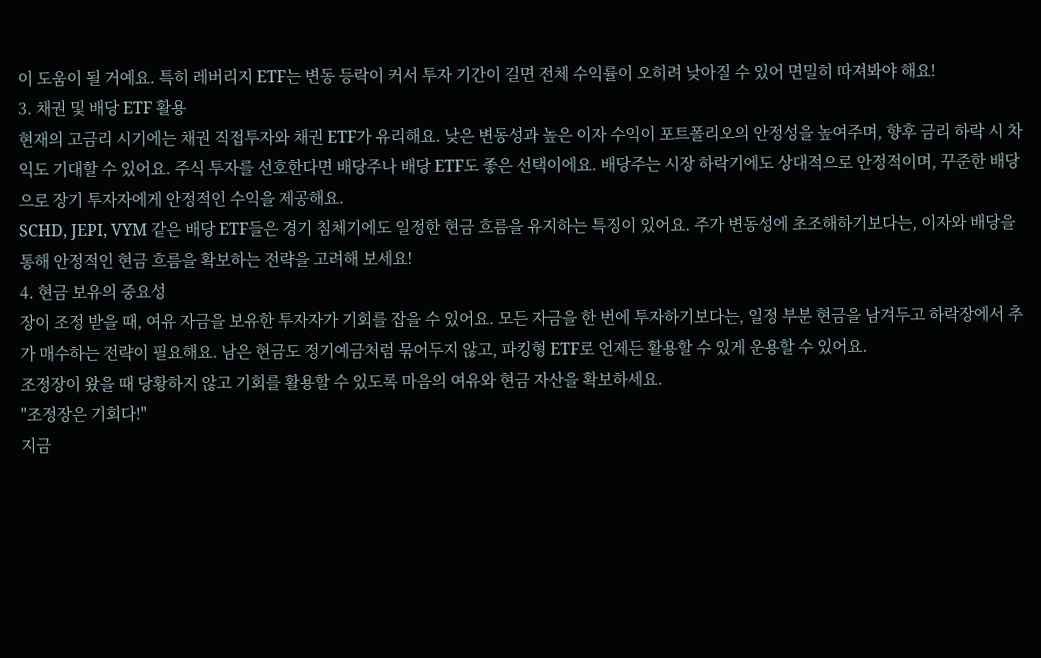이 도움이 될 거예요. 특히 레버리지 ETF는 변동 등락이 커서 투자 기간이 길면 전체 수익률이 오히려 낮아질 수 있어 면밀히 따져봐야 해요!
3. 채권 및 배당 ETF 활용
현재의 고금리 시기에는 채권 직접투자와 채권 ETF가 유리해요. 낮은 변동성과 높은 이자 수익이 포트폴리오의 안정성을 높여주며, 향후 금리 하락 시 차익도 기대할 수 있어요. 주식 투자를 선호한다면 배당주나 배당 ETF도 좋은 선택이에요. 배당주는 시장 하락기에도 상대적으로 안정적이며, 꾸준한 배당으로 장기 투자자에게 안정적인 수익을 제공해요.
SCHD, JEPI, VYM 같은 배당 ETF들은 경기 침체기에도 일정한 현금 흐름을 유지하는 특징이 있어요. 주가 변동성에 초조해하기보다는, 이자와 배당을 통해 안정적인 현금 흐름을 확보하는 전략을 고려해 보세요!
4. 현금 보유의 중요성
장이 조정 받을 때, 여유 자금을 보유한 투자자가 기회를 잡을 수 있어요. 모든 자금을 한 번에 투자하기보다는, 일정 부분 현금을 남겨두고 하락장에서 추가 매수하는 전략이 필요해요. 남은 현금도 정기예금처럼 묶어두지 않고, 파킹형 ETF로 언제든 활용할 수 있게 운용할 수 있어요.
조정장이 왔을 때 당황하지 않고 기회를 활용할 수 있도록 마음의 여유와 현금 자산을 확보하세요.
"조정장은 기회다!"
지금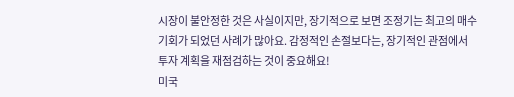시장이 불안정한 것은 사실이지만, 장기적으로 보면 조정기는 최고의 매수 기회가 되었던 사례가 많아요. 감정적인 손절보다는, 장기적인 관점에서 투자 계획을 재점검하는 것이 중요해요!
미국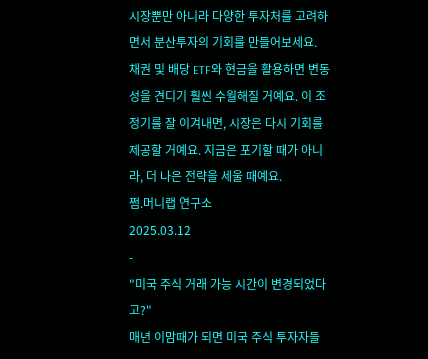시장뿐만 아니라 다양한 투자처를 고려하면서 분산투자의 기회를 만들어보세요. 채권 및 배당 ETF와 현금을 활용하면 변동성을 견디기 훨씬 수월해질 거예요. 이 조정기를 잘 이겨내면, 시장은 다시 기회를 제공할 거예요. 지금은 포기할 때가 아니라, 더 나은 전략을 세울 때예요.
쩜.머니랩 연구소
2025.03.12
-
"미국 주식 거래 가능 시간이 변경되었다고?"
매년 이맘때가 되면 미국 주식 투자자들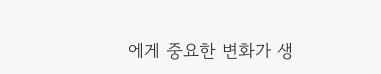에게 중요한 변화가 생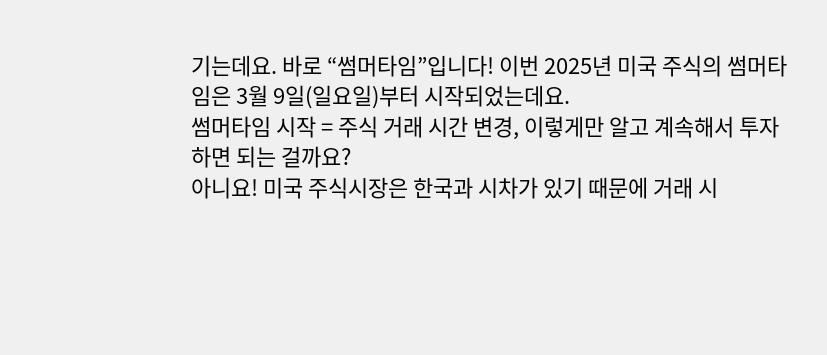기는데요. 바로 “썸머타임”입니다! 이번 2025년 미국 주식의 썸머타임은 3월 9일(일요일)부터 시작되었는데요.
썸머타임 시작 = 주식 거래 시간 변경, 이렇게만 알고 계속해서 투자하면 되는 걸까요?
아니요! 미국 주식시장은 한국과 시차가 있기 때문에 거래 시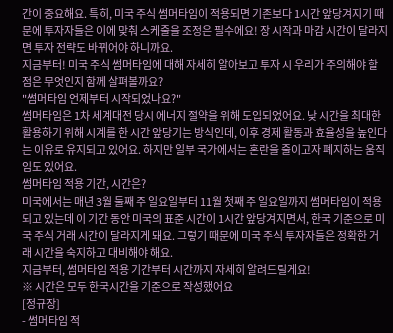간이 중요해요. 특히, 미국 주식 썸머타임이 적용되면 기존보다 1시간 앞당겨지기 때문에 투자자들은 이에 맞춰 스케줄을 조정은 필수에요! 장 시작과 마감 시간이 달라지면 투자 전략도 바뀌어야 하니까요.
지금부터! 미국 주식 썸머타임에 대해 자세히 알아보고 투자 시 우리가 주의해야 할 점은 무엇인지 함께 살펴볼까요?
"썸머타임 언제부터 시작되었나요?"
썸머타임은 1차 세계대전 당시 에너지 절약을 위해 도입되었어요. 낮 시간을 최대한 활용하기 위해 시계를 한 시간 앞당기는 방식인데, 이후 경제 활동과 효율성을 높인다는 이유로 유지되고 있어요. 하지만 일부 국가에서는 혼란을 줄이고자 폐지하는 움직임도 있어요.
썸머타임 적용 기간, 시간은?
미국에서는 매년 3월 둘째 주 일요일부터 11월 첫째 주 일요일까지 썸머타임이 적용되고 있는데 이 기간 동안 미국의 표준 시간이 1시간 앞당겨지면서, 한국 기준으로 미국 주식 거래 시간이 달라지게 돼요. 그렇기 때문에 미국 주식 투자자들은 정확한 거래 시간을 숙지하고 대비해야 해요.
지금부터, 썸머타임 적용 기간부터 시간까지 자세히 알려드릴게요!
※ 시간은 모두 한국시간을 기준으로 작성했어요
[정규장]
- 썸머타임 적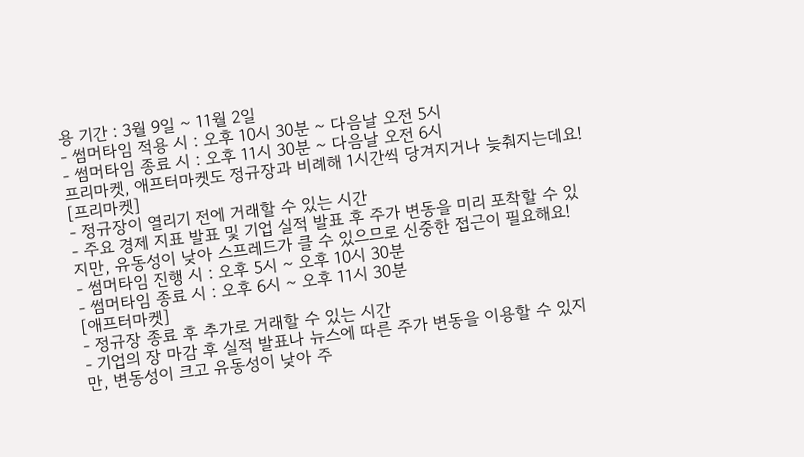용 기간 : 3월 9일 ~ 11월 2일
- 썸머타임 적용 시 : 오후 10시 30분 ~ 다음날 오전 5시
- 썸머타임 종료 시 : 오후 11시 30분 ~ 다음날 오전 6시
프리마켓, 애프터마켓도 정규장과 비례해 1시간씩 당겨지거나 늦춰지는데요!
[프리마켓]
- 정규장이 열리기 전에 거래할 수 있는 시간
- 주요 경제 지표 발표 및 기업 실적 발표 후 주가 변동을 미리 포착할 수 있지만, 유동성이 낮아 스프레드가 클 수 있으므로 신중한 접근이 필요해요!
- 썸머타임 진행 시 : 오후 5시 ~ 오후 10시 30분
- 썸머타임 종료 시 : 오후 6시 ~ 오후 11시 30분
[애프터마켓]
- 정규장 종료 후 추가로 거래할 수 있는 시간
- 기업의 장 마감 후 실적 발표나 뉴스에 따른 주가 변동을 이용할 수 있지만, 변동성이 크고 유동성이 낮아 주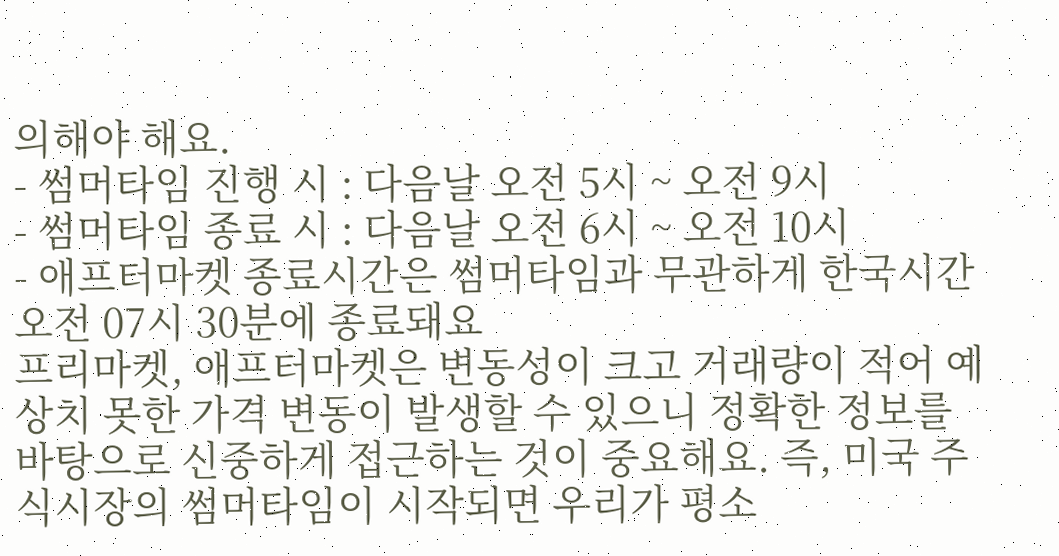의해야 해요.
- 썸머타임 진행 시 : 다음날 오전 5시 ~ 오전 9시
- 썸머타임 종료 시 : 다음날 오전 6시 ~ 오전 10시
- 애프터마켓 종료시간은 썸머타임과 무관하게 한국시간 오전 07시 30분에 종료돼요
프리마켓, 애프터마켓은 변동성이 크고 거래량이 적어 예상치 못한 가격 변동이 발생할 수 있으니 정확한 정보를 바탕으로 신중하게 접근하는 것이 중요해요. 즉, 미국 주식시장의 썸머타임이 시작되면 우리가 평소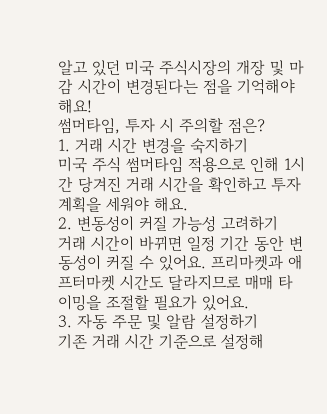알고 있던 미국 주식시장의 개장 및 마감 시간이 변경된다는 점을 기억해야 해요!
썸머타임, 투자 시 주의할 점은?
1. 거래 시간 변경을 숙지하기
미국 주식 썸머타임 적용으로 인해 1시간 당겨진 거래 시간을 확인하고 투자 계획을 세워야 해요.
2. 변동성이 커질 가능성 고려하기
거래 시간이 바뀌면 일정 기간 동안 변동성이 커질 수 있어요. 프리마켓과 애프터마켓 시간도 달라지므로 매매 타이밍을 조절할 필요가 있어요.
3. 자동 주문 및 알람 설정하기
기존 거래 시간 기준으로 설정해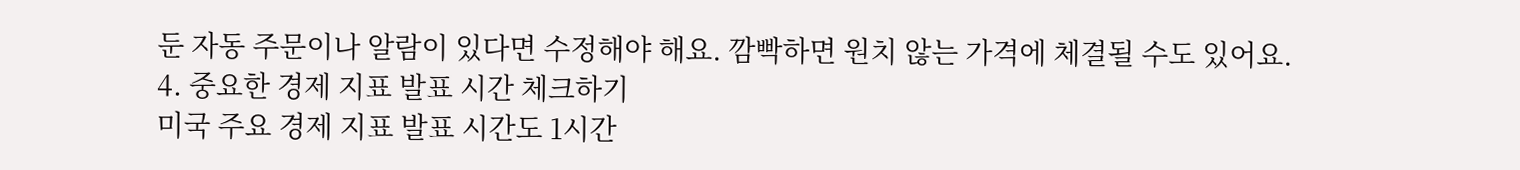둔 자동 주문이나 알람이 있다면 수정해야 해요. 깜빡하면 원치 않는 가격에 체결될 수도 있어요.
4. 중요한 경제 지표 발표 시간 체크하기
미국 주요 경제 지표 발표 시간도 1시간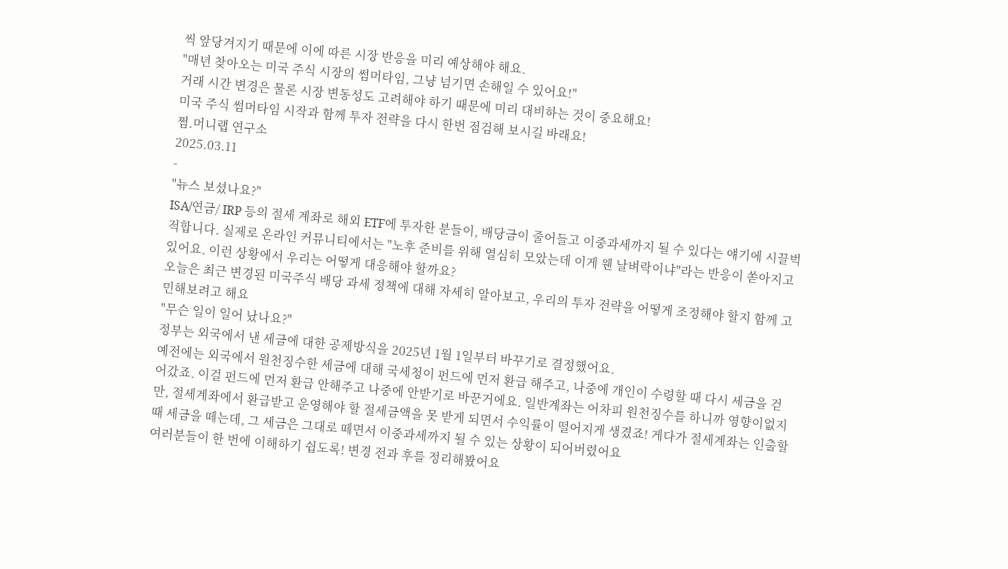씩 앞당겨지기 때문에 이에 따른 시장 반응을 미리 예상해야 해요.
"매년 찾아오는 미국 주식 시장의 썸머타임, 그냥 넘기면 손해일 수 있어요!"
거래 시간 변경은 물론 시장 변동성도 고려해야 하기 때문에 미리 대비하는 것이 중요해요!
미국 주식 썸머타임 시작과 함께 투자 전략을 다시 한번 점검해 보시길 바래요!
쩜.머니랩 연구소
2025.03.11
-
"뉴스 보셨나요?"
ISA/연금/ IRP 등의 절세 계좌로 해외 ETF에 투자한 분들이, 배당금이 줄어들고 이중과세까지 될 수 있다는 얘기에 시끌벅적합니다. 실제로 온라인 커뮤니티에서는 "노후 준비를 위해 열심히 모았는데 이게 웬 날벼락이냐"라는 반응이 쏟아지고 있어요. 이런 상황에서 우리는 어떻게 대응해야 할까요?
오늘은 최근 변경된 미국주식 배당 과세 정책에 대해 자세히 알아보고, 우리의 투자 전략을 어떻게 조정해야 할지 함께 고민해보려고 해요
"무슨 일이 일어 났나요?"
정부는 외국에서 낸 세금에 대한 공제방식을 2025년 1월 1일부터 바꾸기로 결정했어요.
예전에는 외국에서 원천징수한 세금에 대해 국세청이 펀드에 먼저 환급 해주고, 나중에 개인이 수령할 때 다시 세금을 걷어갔죠. 이걸 펀드에 먼저 환급 안해주고 나중에 안받기로 바꾼거에요. 일반계좌는 어차피 원천징수를 하니까 영향이없지만, 절세계좌에서 환급받고 운영해야 할 절세금액을 못 받게 되면서 수익률이 떨어지게 생겼죠! 게다가 절세계좌는 인출할 때 세금을 떼는데, 그 세금은 그대로 떼면서 이중과세까지 될 수 있는 상황이 되어버렸어요
여러분들이 한 번에 이해하기 쉽도록! 변경 전과 후를 정리해봤어요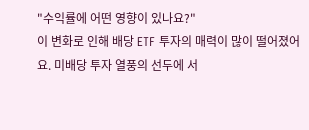"수익률에 어떤 영향이 있나요?"
이 변화로 인해 배당 ETF 투자의 매력이 많이 떨어졌어요. 미배당 투자 열풍의 선두에 서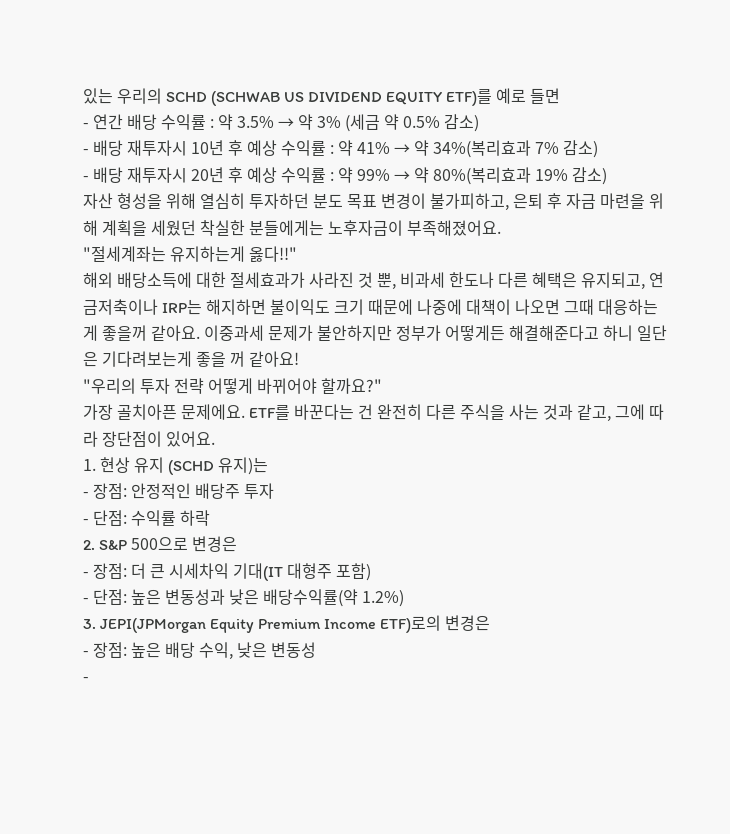있는 우리의 SCHD (SCHWAB US DIVIDEND EQUITY ETF)를 예로 들면
- 연간 배당 수익률 : 약 3.5% → 약 3% (세금 약 0.5% 감소)
- 배당 재투자시 10년 후 예상 수익률 : 약 41% → 약 34%(복리효과 7% 감소)
- 배당 재투자시 20년 후 예상 수익률 : 약 99% → 약 80%(복리효과 19% 감소)
자산 형성을 위해 열심히 투자하던 분도 목표 변경이 불가피하고, 은퇴 후 자금 마련을 위해 계획을 세웠던 착실한 분들에게는 노후자금이 부족해졌어요.
"절세계좌는 유지하는게 옳다!!"
해외 배당소득에 대한 절세효과가 사라진 것 뿐, 비과세 한도나 다른 혜택은 유지되고, 연금저축이나 IRP는 해지하면 불이익도 크기 때문에 나중에 대책이 나오면 그때 대응하는게 좋을꺼 같아요. 이중과세 문제가 불안하지만 정부가 어떻게든 해결해준다고 하니 일단은 기다려보는게 좋을 꺼 같아요!
"우리의 투자 전략 어떻게 바뀌어야 할까요?"
가장 골치아픈 문제에요. ETF를 바꾼다는 건 완전히 다른 주식을 사는 것과 같고, 그에 따라 장단점이 있어요.
1. 현상 유지 (SCHD 유지)는
- 장점: 안정적인 배당주 투자
- 단점: 수익률 하락
2. S&P 500으로 변경은
- 장점: 더 큰 시세차익 기대(IT 대형주 포함)
- 단점: 높은 변동성과 낮은 배당수익률(약 1.2%)
3. JEPI(JPMorgan Equity Premium Income ETF)로의 변경은
- 장점: 높은 배당 수익, 낮은 변동성
-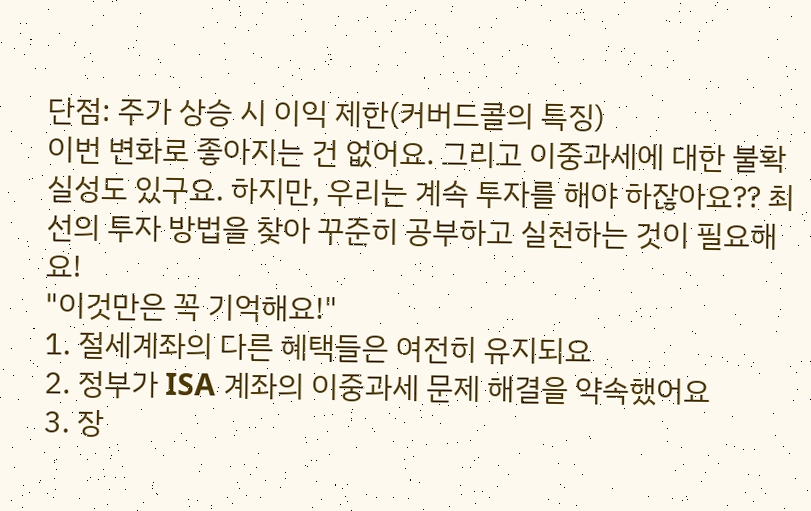단점: 주가 상승 시 이익 제한(커버드콜의 특징)
이번 변화로 좋아지는 건 없어요. 그리고 이중과세에 대한 불확실성도 있구요. 하지만, 우리는 계속 투자를 해야 하잖아요?? 최선의 투자 방법을 찾아 꾸준히 공부하고 실천하는 것이 필요해요!
"이것만은 꼭 기억해요!"
1. 절세계좌의 다른 혜택들은 여전히 유지되요
2. 정부가 ISA 계좌의 이중과세 문제 해결을 약속했어요
3. 장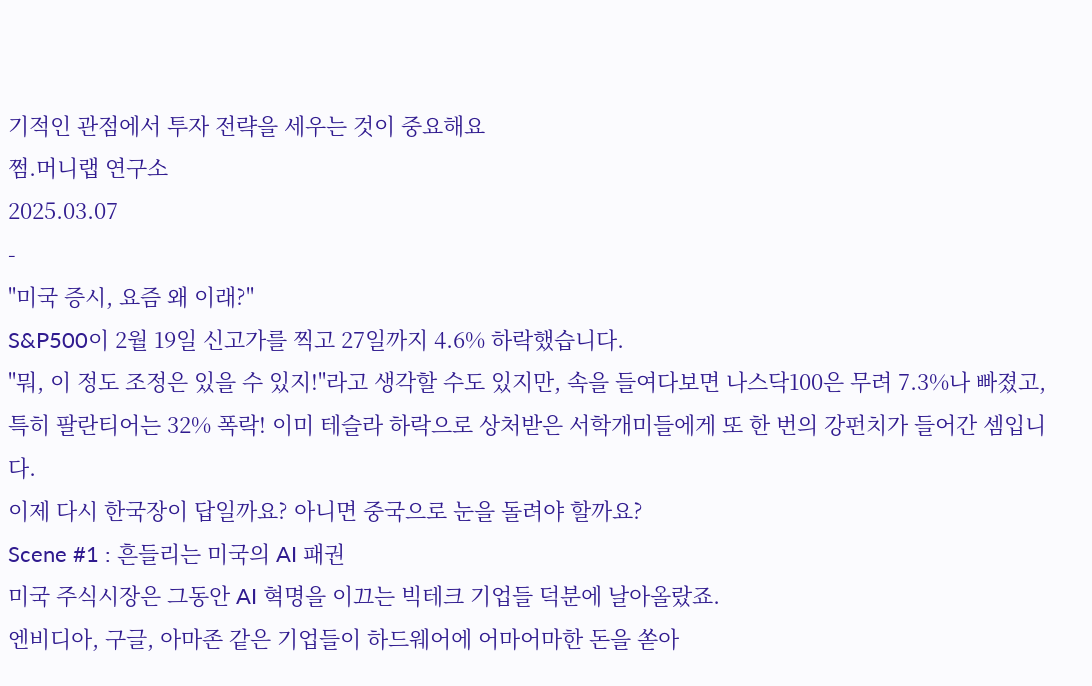기적인 관점에서 투자 전략을 세우는 것이 중요해요
쩜.머니랩 연구소
2025.03.07
-
"미국 증시, 요즘 왜 이래?"
S&P500이 2월 19일 신고가를 찍고 27일까지 4.6% 하락했습니다.
"뭐, 이 정도 조정은 있을 수 있지!"라고 생각할 수도 있지만, 속을 들여다보면 나스닥100은 무려 7.3%나 빠졌고, 특히 팔란티어는 32% 폭락! 이미 테슬라 하락으로 상처받은 서학개미들에게 또 한 번의 강펀치가 들어간 셈입니다.
이제 다시 한국장이 답일까요? 아니면 중국으로 눈을 돌려야 할까요?
Scene #1 : 흔들리는 미국의 AI 패권
미국 주식시장은 그동안 AI 혁명을 이끄는 빅테크 기업들 덕분에 날아올랐죠.
엔비디아, 구글, 아마존 같은 기업들이 하드웨어에 어마어마한 돈을 쏟아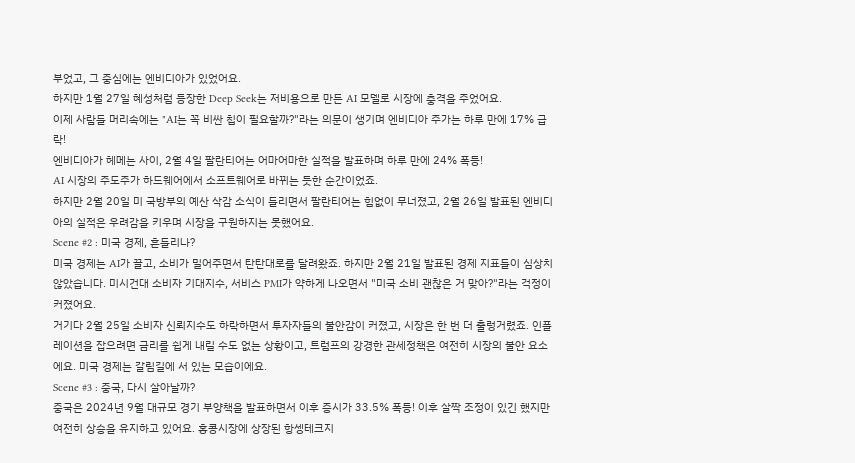부었고, 그 중심에는 엔비디아가 있었어요.
하지만 1월 27일 혜성처럼 등장한 Deep Seek는 저비용으로 만든 AI 모델로 시장에 충격을 주었어요.
이제 사람들 머리속에는 "AI는 꼭 비싼 칩이 필요할까?"라는 의문이 생기며 엔비디아 주가는 하루 만에 17% 급락!
엔비디아가 헤메는 사이, 2월 4일 팔란티어는 어마어마한 실적을 발표하며 하루 만에 24% 폭등!
AI 시장의 주도주가 하드웨어에서 소프트웨어로 바뀌는 듯한 순간이었죠.
하지만 2월 20일 미 국방부의 예산 삭감 소식이 들리면서 팔란티어는 힘없이 무너졌고, 2월 26일 발표된 엔비디아의 실적은 우려감을 키우며 시장을 구원하지는 못했어요.
Scene #2 : 미국 경제, 흔들리나?
미국 경제는 AI가 끌고, 소비가 밀어주면서 탄탄대로를 달려왔죠. 하지만 2월 21일 발표된 경제 지표들이 심상치 않았습니다. 미시건대 소비자 기대지수, 서비스 PMI가 약하게 나오면서 "미국 소비 괜찮은 거 맞아?"라는 걱정이 커졌어요.
거기다 2월 25일 소비자 신뢰지수도 하락하면서 투자자들의 불안감이 커졌고, 시장은 한 번 더 출렁거렸죠. 인플레이션을 잡으려면 금리를 쉽게 내릴 수도 없는 상황이고, 트럼프의 강경한 관세정책은 여전히 시장의 불안 요소에요. 미국 경제는 갈림길에 서 있는 모습이에요.
Scene #3 : 중국, 다시 살아날까?
중국은 2024년 9월 대규모 경기 부양책을 발표하면서 이후 증시가 33.5% 폭등! 이후 살짝 조정이 있긴 했지만 여전히 상승을 유지하고 있어요. 홍콩시장에 상장된 항셍테크지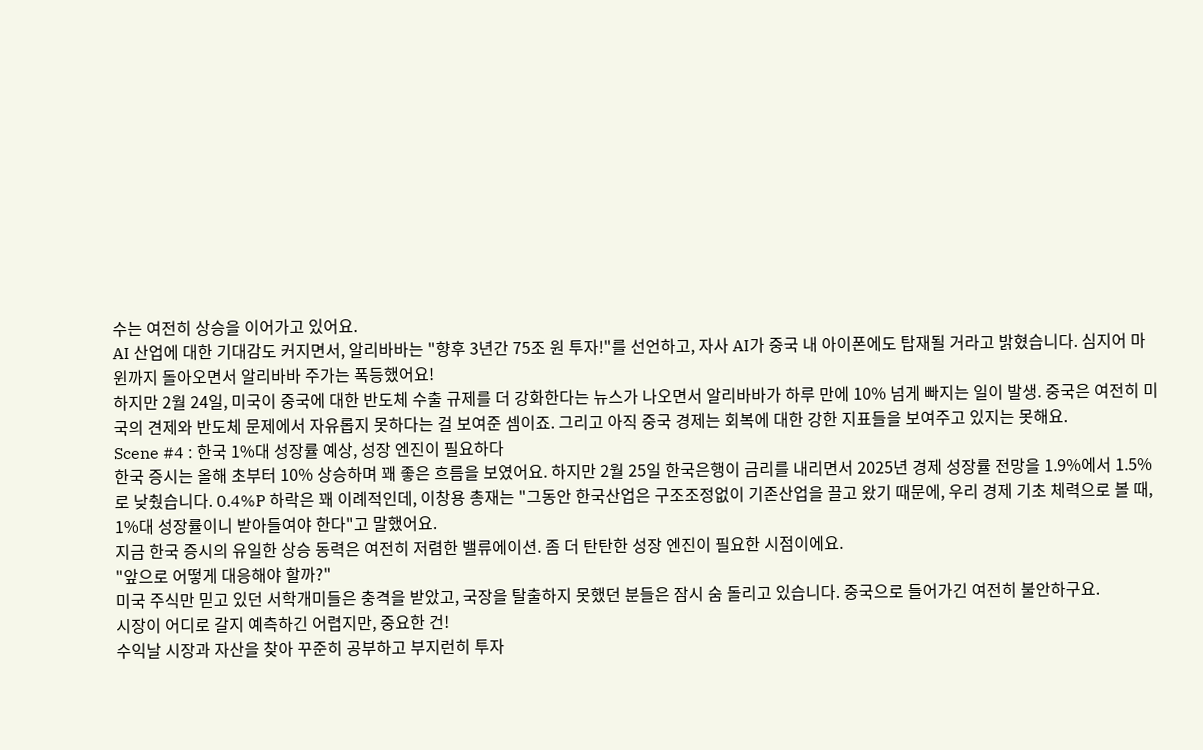수는 여전히 상승을 이어가고 있어요.
AI 산업에 대한 기대감도 커지면서, 알리바바는 "향후 3년간 75조 원 투자!"를 선언하고, 자사 AI가 중국 내 아이폰에도 탑재될 거라고 밝혔습니다. 심지어 마윈까지 돌아오면서 알리바바 주가는 폭등했어요!
하지만 2월 24일, 미국이 중국에 대한 반도체 수출 규제를 더 강화한다는 뉴스가 나오면서 알리바바가 하루 만에 10% 넘게 빠지는 일이 발생. 중국은 여전히 미국의 견제와 반도체 문제에서 자유롭지 못하다는 걸 보여준 셈이죠. 그리고 아직 중국 경제는 회복에 대한 강한 지표들을 보여주고 있지는 못해요.
Scene #4 : 한국 1%대 성장률 예상, 성장 엔진이 필요하다
한국 증시는 올해 초부터 10% 상승하며 꽤 좋은 흐름을 보였어요. 하지만 2월 25일 한국은행이 금리를 내리면서 2025년 경제 성장률 전망을 1.9%에서 1.5%로 낮췄습니다. 0.4%P 하락은 꽤 이례적인데, 이창용 총재는 "그동안 한국산업은 구조조정없이 기존산업을 끌고 왔기 때문에, 우리 경제 기초 체력으로 볼 때, 1%대 성장률이니 받아들여야 한다"고 말했어요.
지금 한국 증시의 유일한 상승 동력은 여전히 저렴한 밸류에이션. 좀 더 탄탄한 성장 엔진이 필요한 시점이에요.
"앞으로 어떻게 대응해야 할까?"
미국 주식만 믿고 있던 서학개미들은 충격을 받았고, 국장을 탈출하지 못했던 분들은 잠시 숨 돌리고 있습니다. 중국으로 들어가긴 여전히 불안하구요.
시장이 어디로 갈지 예측하긴 어렵지만, 중요한 건!
수익날 시장과 자산을 찾아 꾸준히 공부하고 부지런히 투자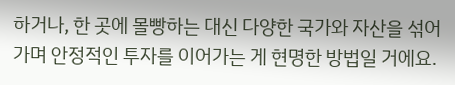하거나, 한 곳에 몰빵하는 대신 다양한 국가와 자산을 섞어가며 안정적인 투자를 이어가는 게 현명한 방법일 거에요.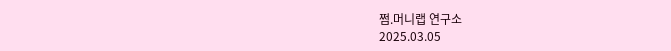쩜.머니랩 연구소
2025.03.05